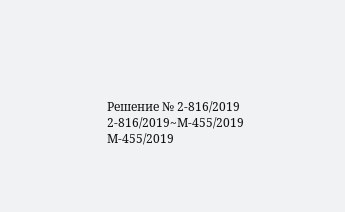Решение № 2-816/2019 2-816/2019~М-455/2019 М-455/2019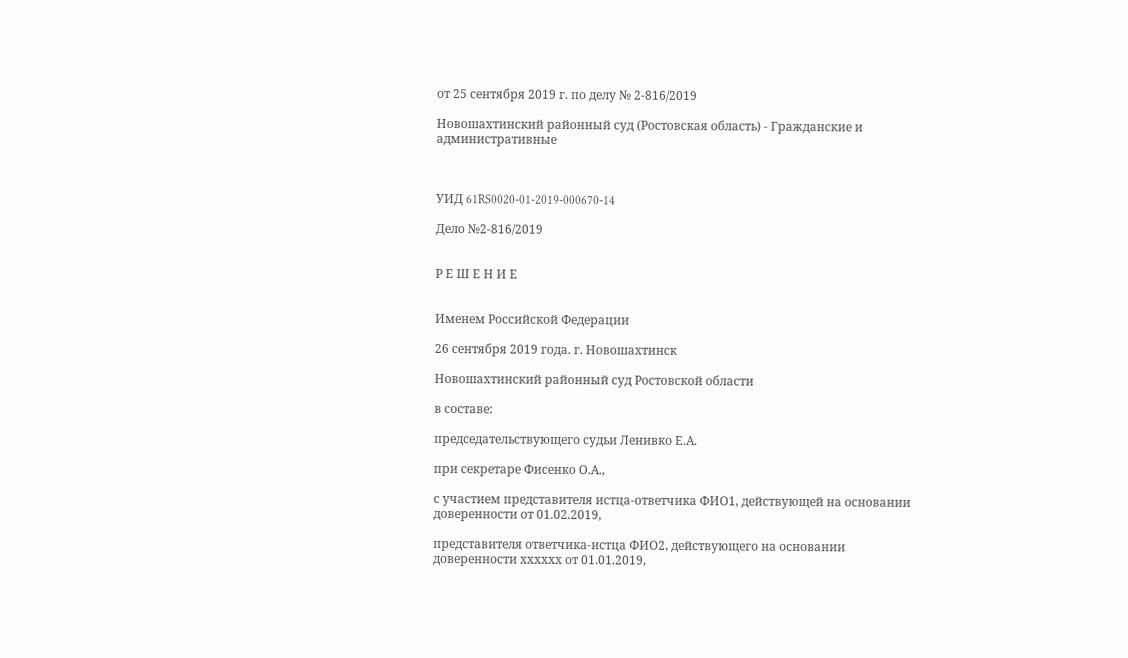от 25 сентября 2019 г. по делу № 2-816/2019

Новошахтинский районный суд (Ростовская область) - Гражданские и административные



УИД 61RS0020-01-2019-000670-14

Дело №2-816/2019


Р Е Ш Е Н И Е


Именем Российской Федерации

26 сентября 2019 года. г. Новошахтинск

Новошахтинский районный суд Ростовской области

в составе:

председательствующего судьи Ленивко Е.А.

при секретаре Фисенко О.А.,

с участием представителя истца-ответчика ФИО1, действующей на основании доверенности от 01.02.2019,

представителя ответчика-истца ФИО2, действующего на основании доверенности хххххх от 01.01.2019,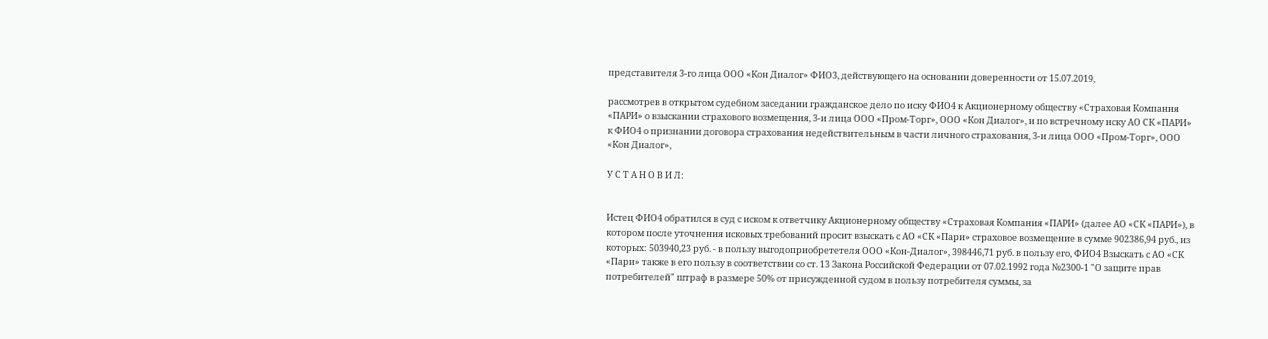представителя 3-го лица ООО «Кон Диалог» ФИО3, действующего на основании доверенности от 15.07.2019,

рассмотрев в открытом судебном заседании гражданское дело по иску ФИО4 к Акционерному обществу «Страховая Компания «ПАРИ» о взыскании страхового возмещения, 3-и лица ООО «Пром-Торг», ООО «Кон Диалог», и по встречному иску АО СК «ПАРИ» к ФИО4 о признании договора страхования недействительным в части личного страхования, 3-и лица ООО «Пром-Торг», ООО «Кон Диалог»,

У С Т А Н О В И Л:


Истец ФИО4 обратился в суд с иском к ответчику Акционерному обществу «Страховая Компания «ПАРИ» (далее АО «СК «ПАРИ»), в котором после уточнения исковых требований просит взыскать с АО «СК «Пари» страховое возмещение в сумме 902386,94 руб., из которых: 503940,23 руб. - в пользу выгодоприобрететеля ООО «Кон-Диалог», 398446,71 руб. в пользу его, ФИО4 Взыскать с АО «СК «Пари» также в его пользу в соответствии со ст. 13 Закона Российской Федерации от 07.02.1992 года №2300-1 "О защите прав потребителей" штраф в размере 50% от присужденной судом в пользу потребителя суммы, за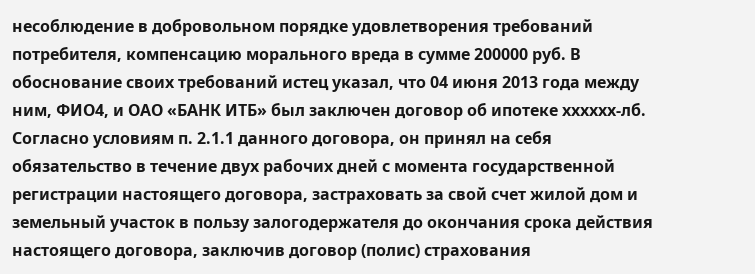несоблюдение в добровольном порядке удовлетворения требований потребителя, компенсацию морального вреда в сумме 200000 руб. В обоснование своих требований истец указал, что 04 июня 2013 года между ним, ФИО4, и ОАО «БАНК ИТБ» был заключен договор об ипотеке хххххх-лб. Согласно условиям п. 2.1.1 данного договора, он принял на себя обязательство в течение двух рабочих дней с момента государственной регистрации настоящего договора, застраховать за свой счет жилой дом и земельный участок в пользу залогодержателя до окончания срока действия настоящего договора, заключив договор (полис) страхования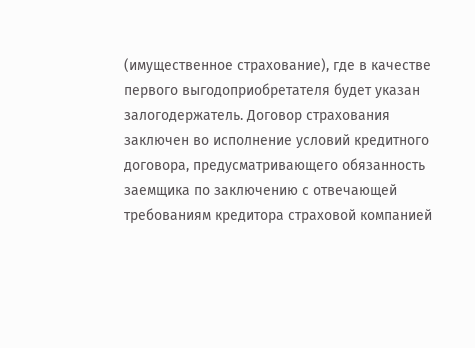(имущественное страхование), где в качестве первого выгодоприобретателя будет указан залогодержатель. Договор страхования заключен во исполнение условий кредитного договора, предусматривающего обязанность заемщика по заключению с отвечающей требованиям кредитора страховой компанией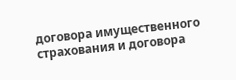договора имущественного страхования и договора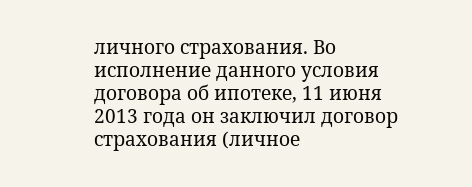личного страхования. Во исполнение данного условия договора об ипотеке, 11 июня 2013 года он заключил договор страхования (личное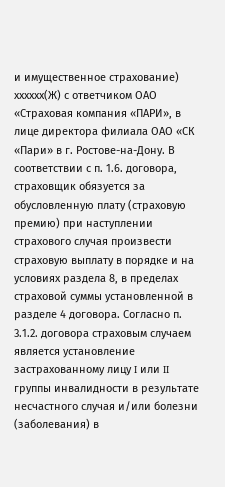и имущественное страхование) хххххх(Ж) с ответчиком ОАО «Страховая компания «ПАРИ», в лице директора филиала ОАО «СК «Пари» в г. Ростове-на-Дону. В соответствии с п. 1.6. договора, страховщик обязуется за обусловленную плату (страховую премию) при наступлении страхового случая произвести страховую выплату в порядке и на условиях раздела 8, в пределах страховой суммы установленной в разделе 4 договора. Согласно п. 3.1.2. договора страховым случаем является установление застрахованному лицу I или II группы инвалидности в результате несчастного случая и/или болезни (заболевания) в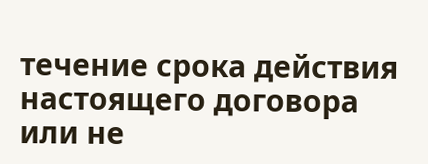течение срока действия настоящего договора или не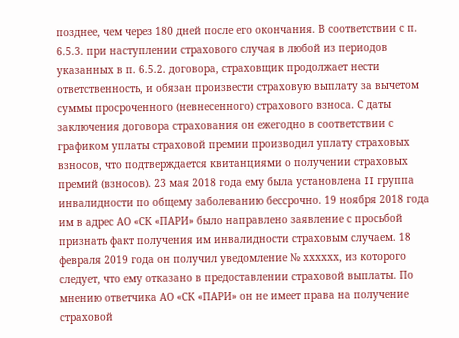позднее, чем через 180 дней после его окончания. В соответствии с п. 6.5.3. при наступлении страхового случая в любой из периодов указанных в п. 6.5.2. договора, страховщик продолжает нести ответственность, и обязан произвести страховую выплату за вычетом суммы просроченного (невнесенного) страхового взноса. С даты заключения договора страхования он ежегодно в соответствии с графиком уплаты страховой премии производил уплату страховых взносов, что подтверждается квитанциями о получении страховых премий (взносов). 23 мая 2018 года ему была установлена II группа инвалидности по общему заболеванию бессрочно. 19 ноября 2018 года им в адрес АО «СК «ПАРИ» было направлено заявление с просьбой признать факт получения им инвалидности страховым случаем. 18 февраля 2019 года он получил уведомление № хххххх, из которого следует, что ему отказано в предоставлении страховой выплаты. По мнению ответчика АО «СК «ПАРИ» он не имеет права на получение страховой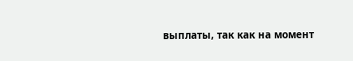выплаты, так как на момент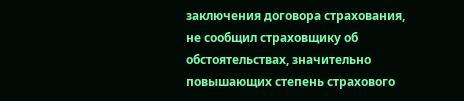заключения договора страхования, не сообщил страховщику об обстоятельствах, значительно повышающих степень страхового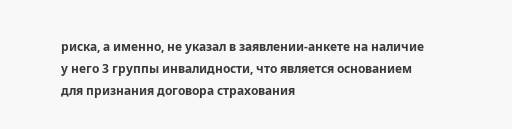риска, а именно, не указал в заявлении-анкете на наличие у него 3 группы инвалидности, что является основанием для признания договора страхования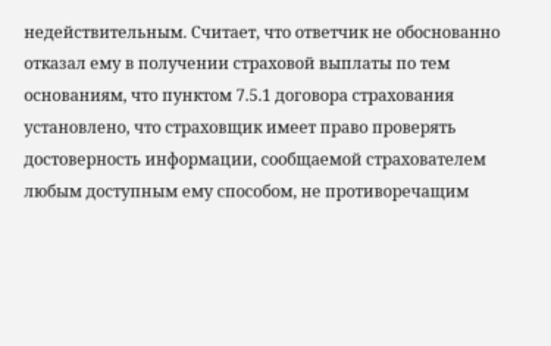недействительным. Считает, что ответчик не обоснованно отказал ему в получении страховой выплаты по тем основаниям, что пунктом 7.5.1 договора страхования установлено, что страховщик имеет право проверять достоверность информации, сообщаемой страхователем любым доступным ему способом, не противоречащим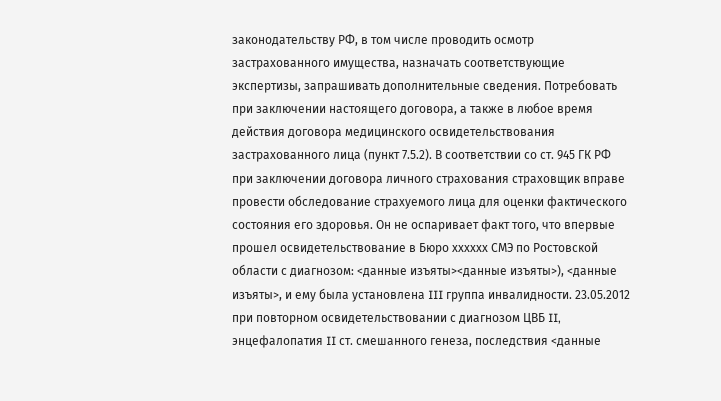законодательству РФ, в том числе проводить осмотр застрахованного имущества, назначать соответствующие экспертизы, запрашивать дополнительные сведения. Потребовать при заключении настоящего договора, а также в любое время действия договора медицинского освидетельствования застрахованного лица (пункт 7.5.2). В соответствии со ст. 945 ГК РФ при заключении договора личного страхования страховщик вправе провести обследование страхуемого лица для оценки фактического состояния его здоровья. Он не оспаривает факт того, что впервые прошел освидетельствование в Бюро хххххх СМЭ по Ростовской области с диагнозом: <данные изъяты><данные изъяты>), <данные изъяты>, и ему была установлена III группа инвалидности. 23.05.2012 при повторном освидетельствовании с диагнозом ЦВБ II, энцефалопатия II ст. смешанного генеза, последствия <данные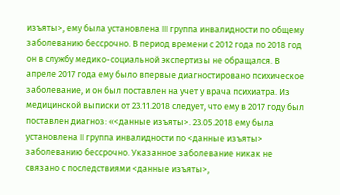изъяты>, ему была установлена III группа инвалидности по общему заболеванию бессрочно. В период времени с 2012 года по 2018 год он в службу медико-социальной экспертизы не обращался. В апреле 2017 года ему было впервые диагностировано психическое заболевание, и он был поставлен на учет у врача психиатра. Из медицинской выписки от 23.11.2018 следует, что ему в 2017 году был поставлен диагноз: «<данные изъяты>. 23.05.2018 ему была установлена II группа инвалидности по <данные изъяты> заболеванию бессрочно. Указанное заболевание никак не связано с последствиями <данные изъяты>,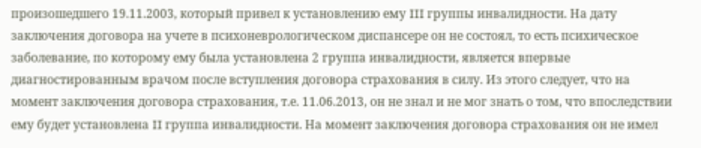произошедшего 19.11.2003, который привел к установлению ему III группы инвалидности. На дату заключения договора на учете в психоневрологическом диспансере он не состоял, то есть психическое заболевание, по которому ему была установлена 2 группа инвалидности, является впервые диагностированным врачом после вступления договора страхования в силу. Из этого следует, что на момент заключения договора страхования, т.е. 11.06.2013, он не знал и не мог знать о том, что впоследствии ему будет установлена II группа инвалидности. На момент заключения договора страхования он не имел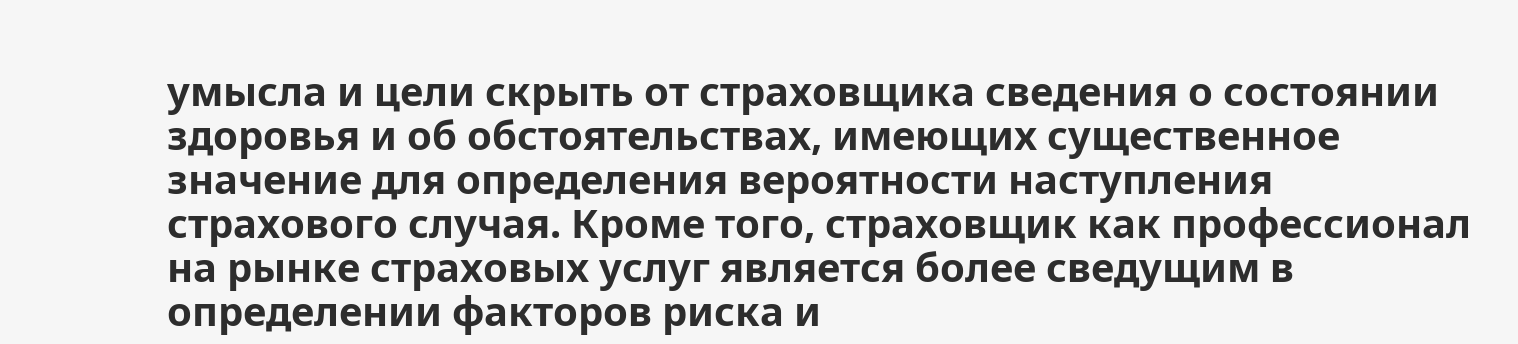умысла и цели скрыть от страховщика сведения о состоянии здоровья и об обстоятельствах, имеющих существенное значение для определения вероятности наступления страхового случая. Кроме того, страховщик как профессионал на рынке страховых услуг является более сведущим в определении факторов риска и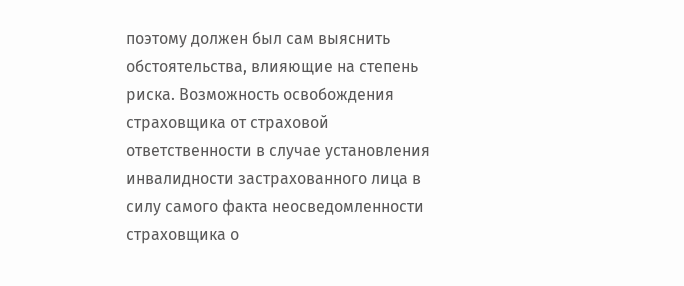поэтому должен был сам выяснить обстоятельства, влияющие на степень риска. Возможность освобождения страховщика от страховой ответственности в случае установления инвалидности застрахованного лица в силу самого факта неосведомленности страховщика о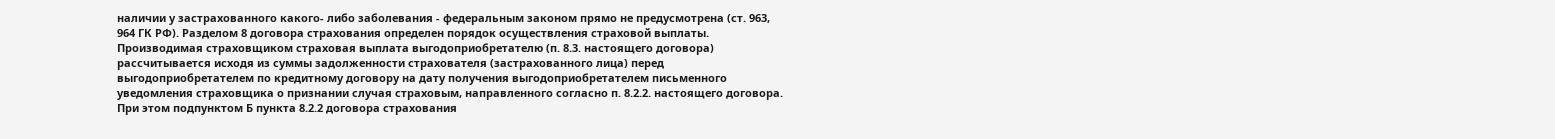наличии у застрахованного какого- либо заболевания - федеральным законом прямо не предусмотрена (ст. 963, 964 ГК РФ). Разделом 8 договора страхования определен порядок осуществления страховой выплаты. Производимая страховщиком страховая выплата выгодоприобретателю (п. 8.3. настоящего договора) рассчитывается исходя из суммы задолженности страхователя (застрахованного лица) перед выгодоприобретателем по кредитному договору на дату получения выгодоприобретателем письменного уведомления страховщика о признании случая страховым, направленного согласно п. 8.2.2. настоящего договора. При этом подпунктом Б пункта 8.2.2 договора страхования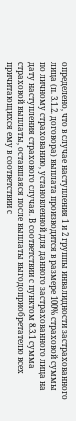определено, что в случае наступления 1 и 2 группы инвалидности застрахованного лица (п. 3.1.2. договора) выплата производится в размере 100% страховой суммы по личному страхованию, установленной для данного застрахованного лица на дату наступления страхового случая. В соответствии с пунктом 8.3.1 сумма страховой выплаты, оставшаяся после выплаты выгодоприобретателю всех причитающихся ему в соответствии с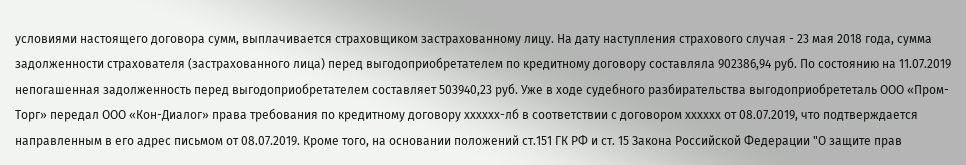условиями настоящего договора сумм, выплачивается страховщиком застрахованному лицу. На дату наступления страхового случая - 23 мая 2018 года, сумма задолженности страхователя (застрахованного лица) перед выгодоприобретателем по кредитному договору составляла 902386,94 руб. По состоянию на 11.07.2019 непогашенная задолженность перед выгодоприобретателем составляет 503940,23 руб. Уже в ходе судебного разбирательства выгодоприобрететаль ООО «Пром-Торг» передал ООО «Кон-Диалог» права требования по кредитному договору хххххх-лб в соответствии с договором хххххх от 08.07.2019, что подтверждается направленным в его адрес письмом от 08.07.2019. Кроме того, на основании положений ст.151 ГК РФ и ст. 15 Закона Российской Федерации "О защите прав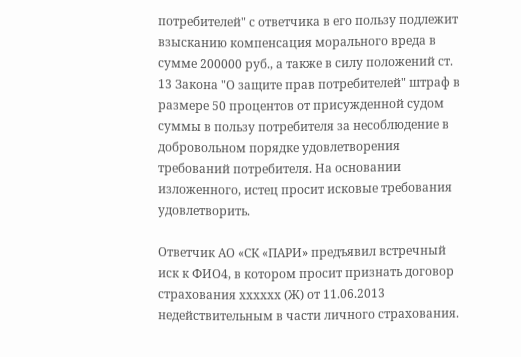потребителей" с ответчика в его пользу подлежит взысканию компенсация морального вреда в сумме 200000 руб., а также в силу положений ст. 13 Закона "О защите прав потребителей" штраф в размере 50 процентов от присужденной судом суммы в пользу потребителя за несоблюдение в добровольном порядке удовлетворения требований потребителя. На основании изложенного, истец просит исковые требования удовлетворить.

Ответчик АО «СК «ПАРИ» предъявил встречный иск к ФИО4, в котором просит признать договор страхования хххххх (Ж) от 11.06.2013 недействительным в части личного страхования.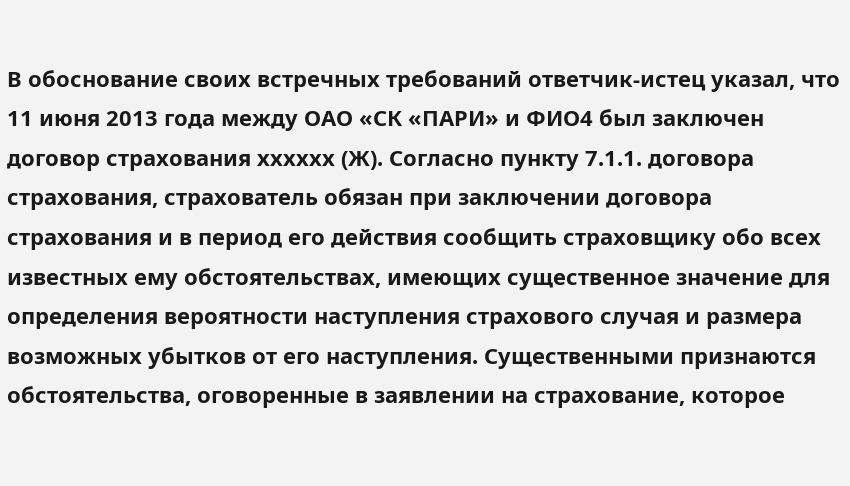В обоснование своих встречных требований ответчик-истец указал, что 11 июня 2013 года между ОАО «СК «ПАРИ» и ФИО4 был заключен договор страхования хххххх (Ж). Согласно пункту 7.1.1. договора страхования, страхователь обязан при заключении договора страхования и в период его действия сообщить страховщику обо всех известных ему обстоятельствах, имеющих существенное значение для определения вероятности наступления страхового случая и размера возможных убытков от его наступления. Существенными признаются обстоятельства, оговоренные в заявлении на страхование, которое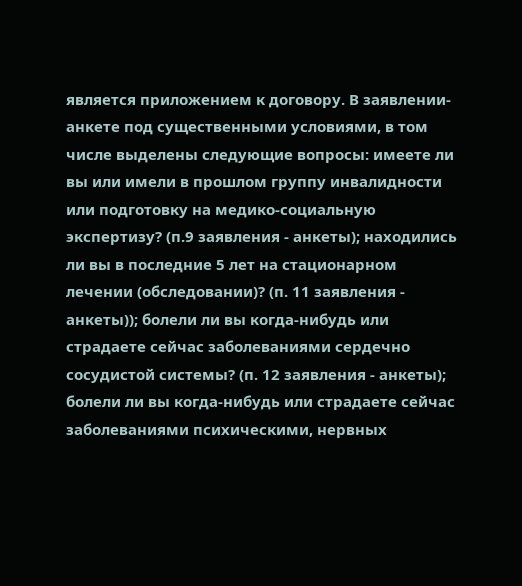является приложением к договору. В заявлении-анкете под существенными условиями, в том числе выделены следующие вопросы: имеете ли вы или имели в прошлом группу инвалидности или подготовку на медико-социальную экспертизу? (п.9 заявления - анкеты); находились ли вы в последние 5 лет на стационарном лечении (обследовании)? (п. 11 заявления - анкеты)); болели ли вы когда-нибудь или страдаете сейчас заболеваниями сердечно сосудистой системы? (п. 12 заявления - анкеты); болели ли вы когда-нибудь или страдаете сейчас заболеваниями психическими, нервных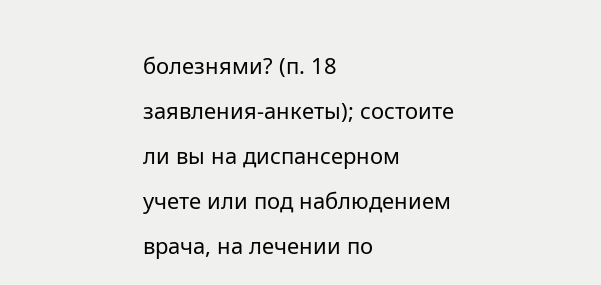болезнями? (п. 18 заявления-анкеты); состоите ли вы на диспансерном учете или под наблюдением врача, на лечении по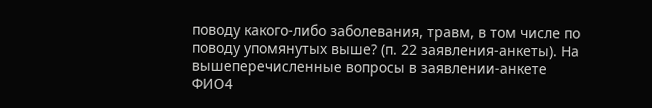поводу какого-либо заболевания, травм, в том числе по поводу упомянутых выше? (п. 22 заявления-анкеты). На вышеперечисленные вопросы в заявлении-анкете ФИО4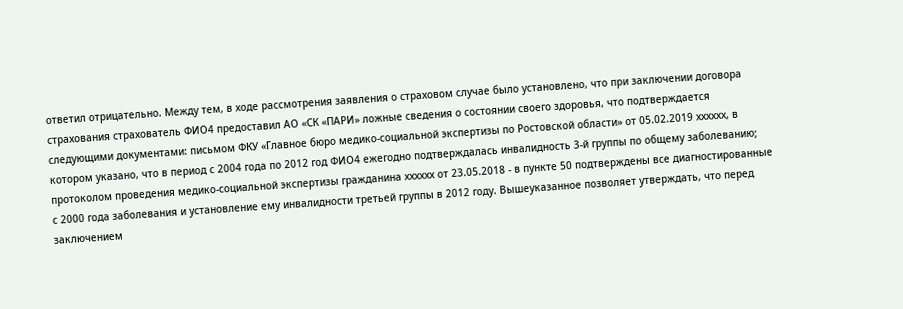ответил отрицательно. Между тем, в ходе рассмотрения заявления о страховом случае было установлено, что при заключении договора страхования страхователь ФИО4 предоставил АО «СК «ПАРИ» ложные сведения о состоянии своего здоровья, что подтверждается следующими документами: письмом ФКУ «Главное бюро медико-социальной экспертизы по Ростовской области» от 05.02.2019 хххххх, в котором указано, что в период с 2004 года по 2012 год ФИО4 ежегодно подтверждалась инвалидность 3-й группы по общему заболеванию; протоколом проведения медико-социальной экспертизы гражданина хххххх от 23.05.2018 - в пункте 50 подтверждены все диагностированные с 2000 года заболевания и установление ему инвалидности третьей группы в 2012 году. Вышеуказанное позволяет утверждать, что перед заключением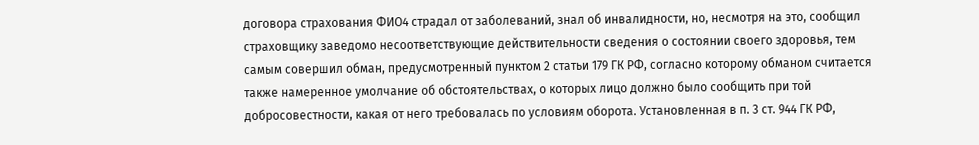договора страхования ФИО4 страдал от заболеваний, знал об инвалидности, но, несмотря на это, сообщил страховщику заведомо несоответствующие действительности сведения о состоянии своего здоровья, тем самым совершил обман, предусмотренный пунктом 2 статьи 179 ГК РФ, согласно которому обманом считается также намеренное умолчание об обстоятельствах, о которых лицо должно было сообщить при той добросовестности, какая от него требовалась по условиям оборота. Установленная в п. 3 ст. 944 ГК РФ,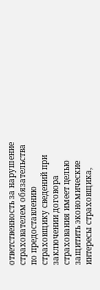ответственность за нарушение страхователем обязательства по предоставлению страховщику сведений при заключении договора страхования имеет целью защитить экономические интересы страховщика,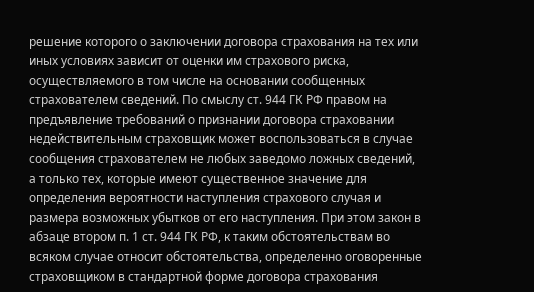решение которого о заключении договора страхования на тех или иных условиях зависит от оценки им страхового риска, осуществляемого в том числе на основании сообщенных страхователем сведений. По смыслу ст. 944 ГК РФ правом на предъявление требований о признании договора страховании недействительным страховщик может воспользоваться в случае сообщения страхователем не любых заведомо ложных сведений, а только тех, которые имеют существенное значение для определения вероятности наступления страхового случая и размера возможных убытков от его наступления. При этом закон в абзаце втором п. 1 ст. 944 ГК РФ, к таким обстоятельствам во всяком случае относит обстоятельства, определенно оговоренные страховщиком в стандартной форме договора страхования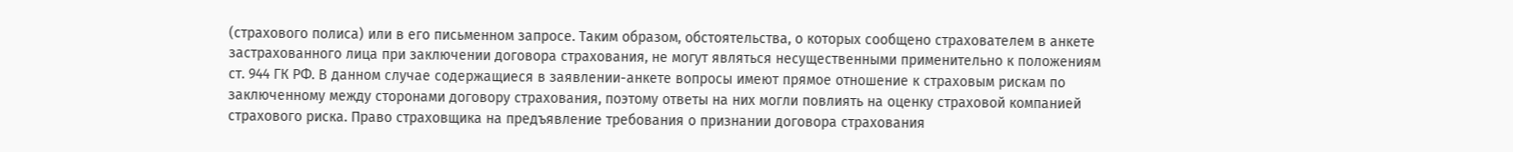(страхового полиса) или в его письменном запросе. Таким образом, обстоятельства, о которых сообщено страхователем в анкете застрахованного лица при заключении договора страхования, не могут являться несущественными применительно к положениям ст. 944 ГК РФ. В данном случае содержащиеся в заявлении-анкете вопросы имеют прямое отношение к страховым рискам по заключенному между сторонами договору страхования, поэтому ответы на них могли повлиять на оценку страховой компанией страхового риска. Право страховщика на предъявление требования о признании договора страхования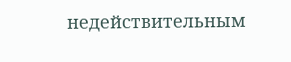недействительным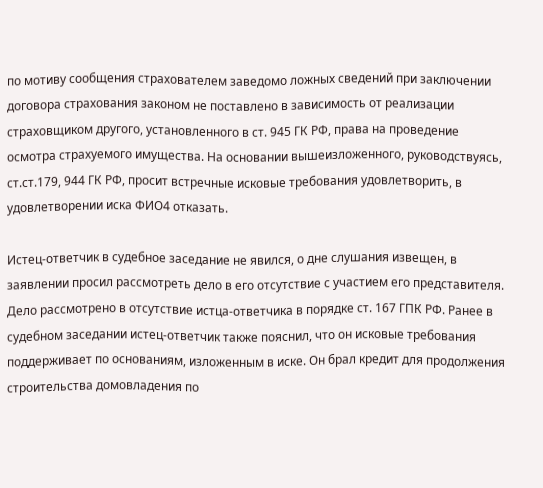по мотиву сообщения страхователем заведомо ложных сведений при заключении договора страхования законом не поставлено в зависимость от реализации страховщиком другого, установленного в ст. 945 ГК РФ, права на проведение осмотра страхуемого имущества. На основании вышеизложенного, руководствуясь, ст.ст.179, 944 ГК РФ, просит встречные исковые требования удовлетворить, в удовлетворении иска ФИО4 отказать.

Истец-ответчик в судебное заседание не явился, о дне слушания извещен, в заявлении просил рассмотреть дело в его отсутствие с участием его представителя. Дело рассмотрено в отсутствие истца-ответчика в порядке ст. 167 ГПК РФ. Ранее в судебном заседании истец-ответчик также пояснил, что он исковые требования поддерживает по основаниям, изложенным в иске. Он брал кредит для продолжения строительства домовладения по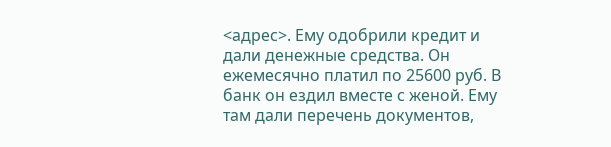<адрес>. Ему одобрили кредит и дали денежные средства. Он ежемесячно платил по 25600 руб. В банк он ездил вместе с женой. Ему там дали перечень документов,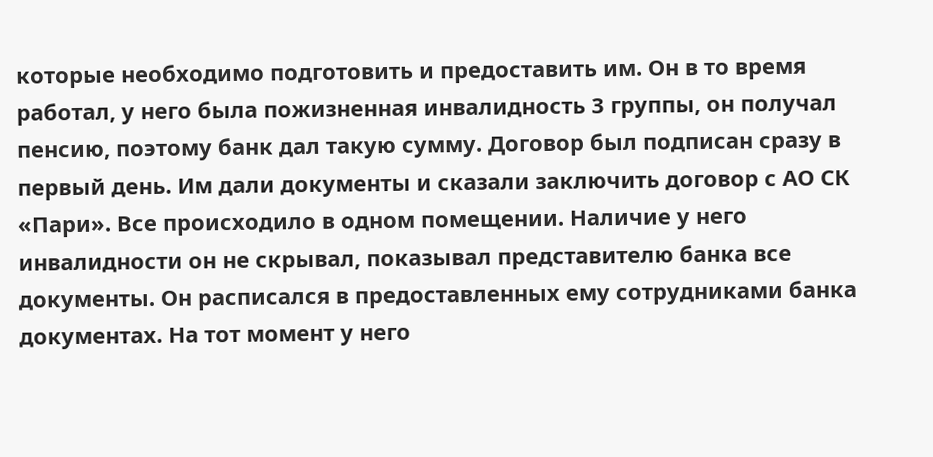которые необходимо подготовить и предоставить им. Он в то время работал, у него была пожизненная инвалидность 3 группы, он получал пенсию, поэтому банк дал такую сумму. Договор был подписан сразу в первый день. Им дали документы и сказали заключить договор с АО СК «Пари». Все происходило в одном помещении. Наличие у него инвалидности он не скрывал, показывал представителю банка все документы. Он расписался в предоставленных ему сотрудниками банка документах. На тот момент у него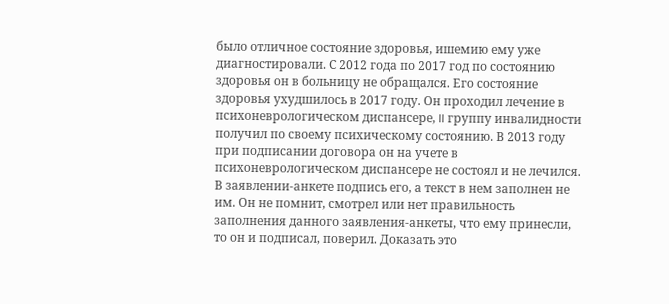было отличное состояние здоровья, ишемию ему уже диагностировали. С 2012 года по 2017 год по состоянию здоровья он в больницу не обращался. Его состояние здоровья ухудшилось в 2017 году. Он проходил лечение в психоневрологическом диспансере, II группу инвалидности получил по своему психическому состоянию. В 2013 году при подписании договора он на учете в психоневрологическом диспансере не состоял и не лечился. В заявлении-анкете подпись его, а текст в нем заполнен не им. Он не помнит, смотрел или нет правильность заполнения данного заявления-анкеты, что ему принесли, то он и подписал, поверил. Доказать это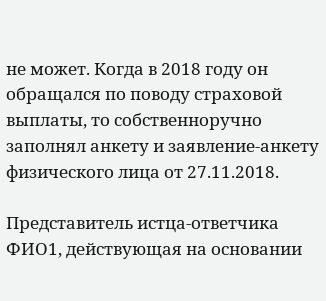не может. Когда в 2018 году он обращался по поводу страховой выплаты, то собственноручно заполнял анкету и заявление-анкету физического лица от 27.11.2018.

Представитель истца-ответчика ФИО1, действующая на основании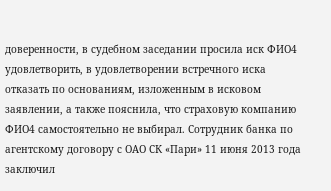доверенности, в судебном заседании просила иск ФИО4 удовлетворить, в удовлетворении встречного иска отказать по основаниям, изложенным в исковом заявлении, а также пояснила, что страховую компанию ФИО4 самостоятельно не выбирал. Сотрудник банка по агентскому договору с ОАО СК «Пари» 11 июня 2013 года заключил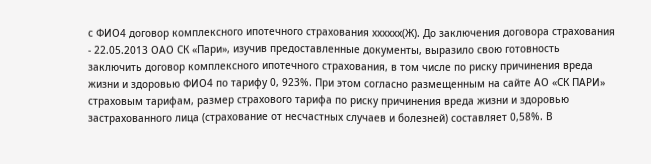с ФИО4 договор комплексного ипотечного страхования хххххх(Ж). До заключения договора страхования - 22.05.2013 ОАО СК «Пари», изучив предоставленные документы, выразило свою готовность заключить договор комплексного ипотечного страхования, в том числе по риску причинения вреда жизни и здоровью ФИО4 по тарифу 0, 923%. При этом согласно размещенным на сайте АО «СК ПАРИ» страховым тарифам, размер страхового тарифа по риску причинения вреда жизни и здоровью застрахованного лица (страхование от несчастных случаев и болезней) составляет 0,58%. В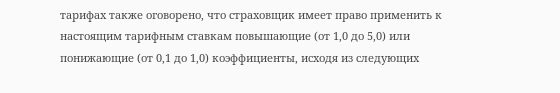тарифах также оговорено, что страховщик имеет право применить к настоящим тарифным ставкам повышающие (от 1,0 до 5,0) или понижающие (от 0,1 до 1,0) коэффициенты, исходя из следующих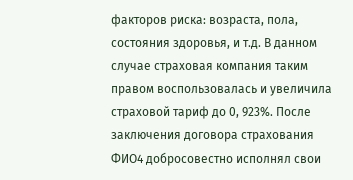факторов риска: возраста, пола, состояния здоровья, и т.д. В данном случае страховая компания таким правом воспользовалась и увеличила страховой тариф до 0, 923%. После заключения договора страхования ФИО4 добросовестно исполнял свои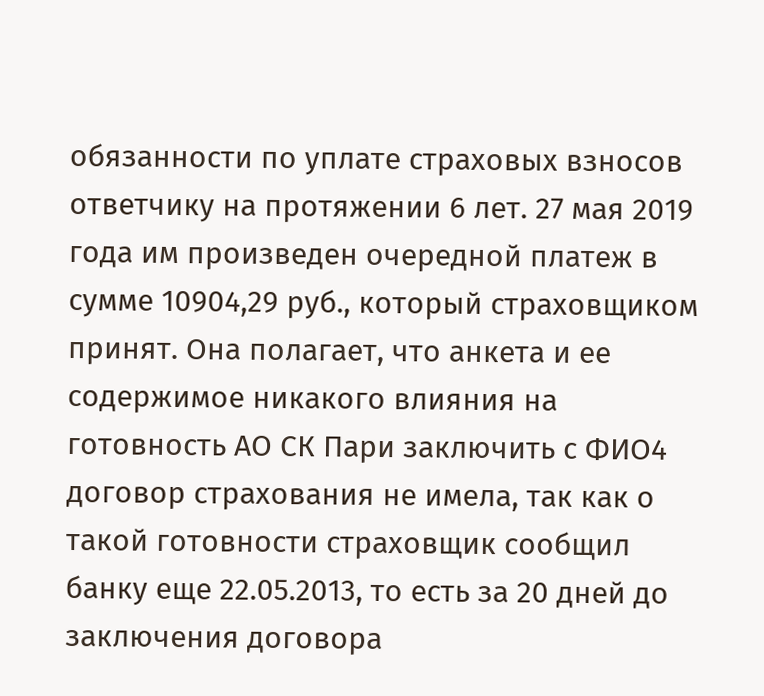обязанности по уплате страховых взносов ответчику на протяжении 6 лет. 27 мая 2019 года им произведен очередной платеж в сумме 10904,29 руб., который страховщиком принят. Она полагает, что анкета и ее содержимое никакого влияния на готовность АО СК Пари заключить с ФИО4 договор страхования не имела, так как о такой готовности страховщик сообщил банку еще 22.05.2013, то есть за 20 дней до заключения договора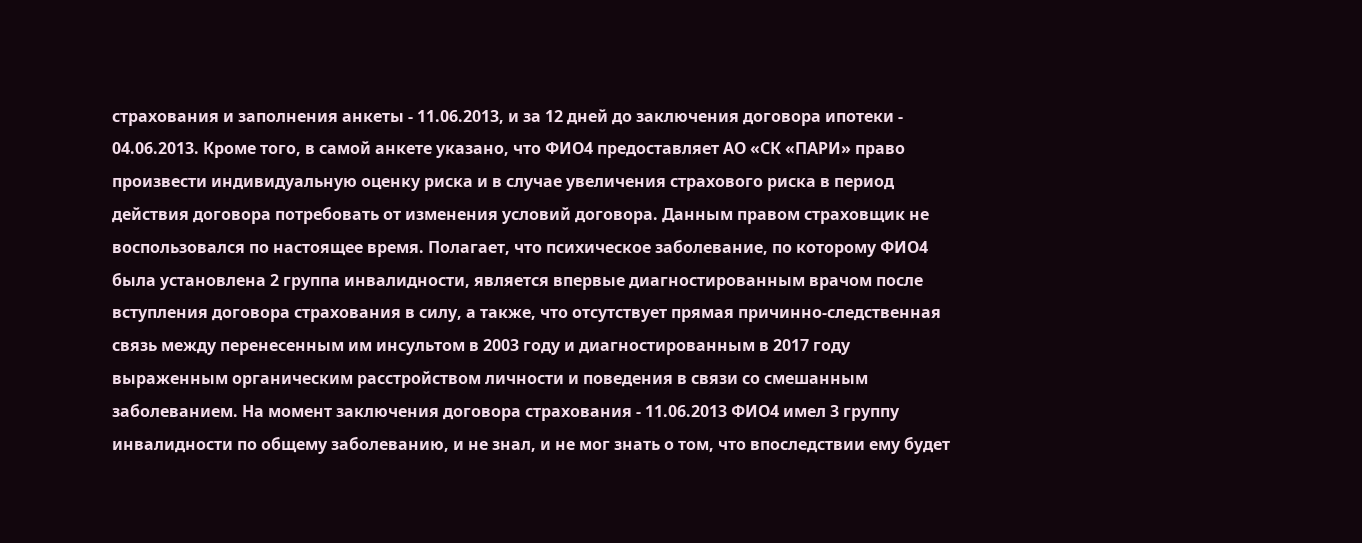страхования и заполнения анкеты - 11.06.2013, и за 12 дней до заключения договора ипотеки - 04.06.2013. Кроме того, в самой анкете указано, что ФИО4 предоставляет АО «СК «ПАРИ» право произвести индивидуальную оценку риска и в случае увеличения страхового риска в период действия договора потребовать от изменения условий договора. Данным правом страховщик не воспользовался по настоящее время. Полагает, что психическое заболевание, по которому ФИО4 была установлена 2 группа инвалидности, является впервые диагностированным врачом после вступления договора страхования в силу, а также, что отсутствует прямая причинно-следственная связь между перенесенным им инсультом в 2003 году и диагностированным в 2017 году выраженным органическим расстройством личности и поведения в связи со смешанным заболеванием. На момент заключения договора страхования - 11.06.2013 ФИО4 имел 3 группу инвалидности по общему заболеванию, и не знал, и не мог знать о том, что впоследствии ему будет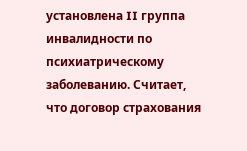установлена II группа инвалидности по психиатрическому заболеванию. Считает, что договор страхования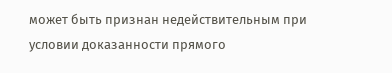может быть признан недействительным при условии доказанности прямого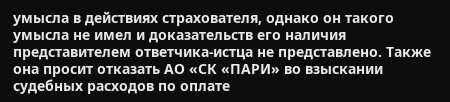умысла в действиях страхователя, однако он такого умысла не имел и доказательств его наличия представителем ответчика-истца не представлено. Также она просит отказать АО «СК «ПАРИ» во взыскании судебных расходов по оплате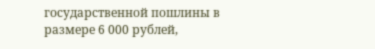государственной пошлины в размере 6 000 рублей,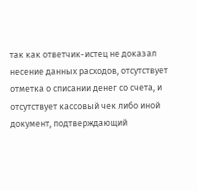так как ответчик-истец не доказал несение данных расходов, отсутствует отметка о списании денег со счета, и отсутствует кассовый чек либо иной документ, подтверждающий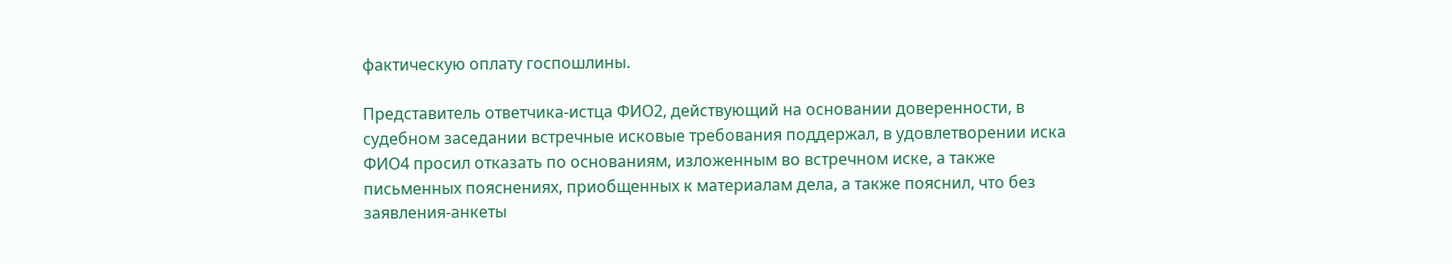фактическую оплату госпошлины.

Представитель ответчика-истца ФИО2, действующий на основании доверенности, в судебном заседании встречные исковые требования поддержал, в удовлетворении иска ФИО4 просил отказать по основаниям, изложенным во встречном иске, а также письменных пояснениях, приобщенных к материалам дела, а также пояснил, что без заявления-анкеты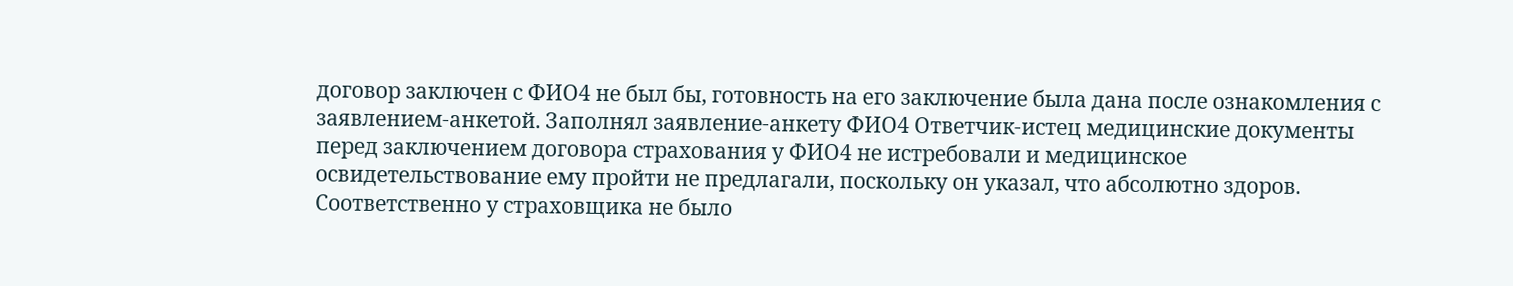договор заключен с ФИО4 не был бы, готовность на его заключение была дана после ознакомления с заявлением-анкетой. Заполнял заявление-анкету ФИО4 Ответчик-истец медицинские документы перед заключением договора страхования у ФИО4 не истребовали и медицинское освидетельствование ему пройти не предлагали, поскольку он указал, что абсолютно здоров. Соответственно у страховщика не было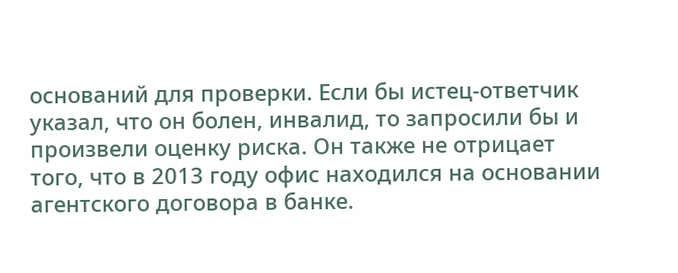оснований для проверки. Если бы истец-ответчик указал, что он болен, инвалид, то запросили бы и произвели оценку риска. Он также не отрицает того, что в 2013 году офис находился на основании агентского договора в банке.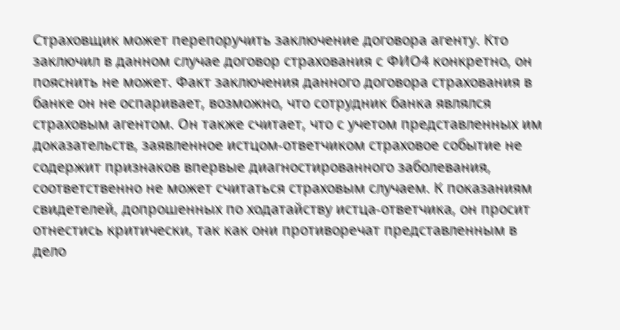Страховщик может перепоручить заключение договора агенту. Кто заключил в данном случае договор страхования с ФИО4 конкретно, он пояснить не может. Факт заключения данного договора страхования в банке он не оспаривает, возможно, что сотрудник банка являлся страховым агентом. Он также считает, что с учетом представленных им доказательств, заявленное истцом-ответчиком страховое событие не содержит признаков впервые диагностированного заболевания, соответственно не может считаться страховым случаем. К показаниям свидетелей, допрошенных по ходатайству истца-ответчика, он просит отнестись критически, так как они противоречат представленным в дело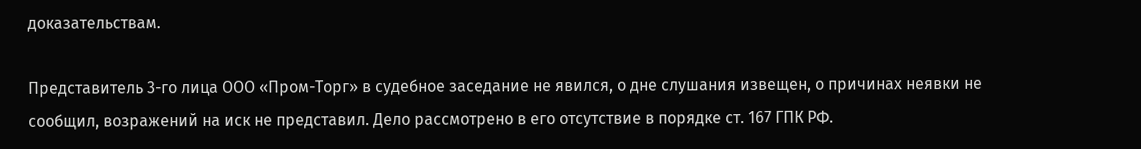доказательствам.

Представитель 3-го лица ООО «Пром-Торг» в судебное заседание не явился, о дне слушания извещен, о причинах неявки не сообщил, возражений на иск не представил. Дело рассмотрено в его отсутствие в порядке ст. 167 ГПК РФ.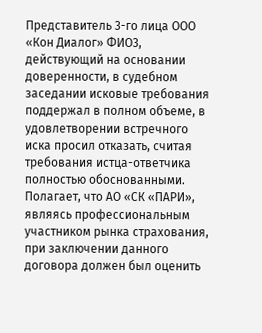Представитель 3-го лица ООО «Кон Диалог» ФИО3, действующий на основании доверенности, в судебном заседании исковые требования поддержал в полном объеме, в удовлетворении встречного иска просил отказать, считая требования истца-ответчика полностью обоснованными. Полагает, что АО «СК «ПАРИ», являясь профессиональным участником рынка страхования, при заключении данного договора должен был оценить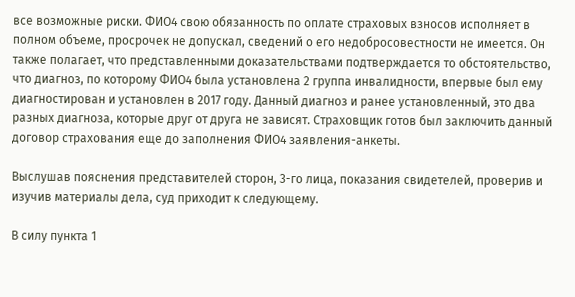все возможные риски. ФИО4 свою обязанность по оплате страховых взносов исполняет в полном объеме, просрочек не допускал, сведений о его недобросовестности не имеется. Он также полагает, что представленными доказательствами подтверждается то обстоятельство, что диагноз, по которому ФИО4 была установлена 2 группа инвалидности, впервые был ему диагностирован и установлен в 2017 году. Данный диагноз и ранее установленный, это два разных диагноза, которые друг от друга не зависят. Страховщик готов был заключить данный договор страхования еще до заполнения ФИО4 заявления-анкеты.

Выслушав пояснения представителей сторон, 3-го лица, показания свидетелей, проверив и изучив материалы дела, суд приходит к следующему.

В силу пункта 1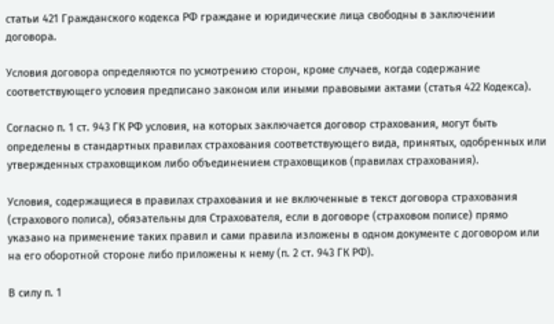статьи 421 Гражданского кодекса РФ граждане и юридические лица свободны в заключении договора.

Условия договора определяются по усмотрению сторон, кроме случаев, когда содержание соответствующего условия предписано законом или иными правовыми актами (статья 422 Кодекса).

Согласно п. 1 ст. 943 ГК РФ условия, на которых заключается договор страхования, могут быть определены в стандартных правилах страхования соответствующего вида, принятых, одобренных или утвержденных страховщиком либо объединением страховщиков (правилах страхования).

Условия, содержащиеся в правилах страхования и не включенные в текст договора страхования (страхового полиса), обязательны для Страхователя, если в договоре (страховом полисе) прямо указано на применение таких правил и сами правила изложены в одном документе с договором или на его оборотной стороне либо приложены к нему (п. 2 ст. 943 ГК РФ).

В силу п. 1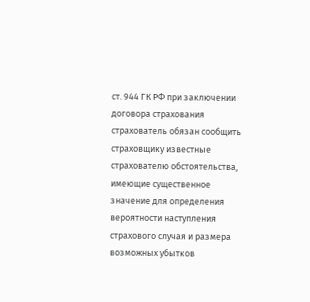ст. 944 ГК РФ при заключении договора страхования страхователь обязан сообщить страховщику известные страхователю обстоятельства, имеющие существенное значение для определения вероятности наступления страхового случая и размера возможных убытков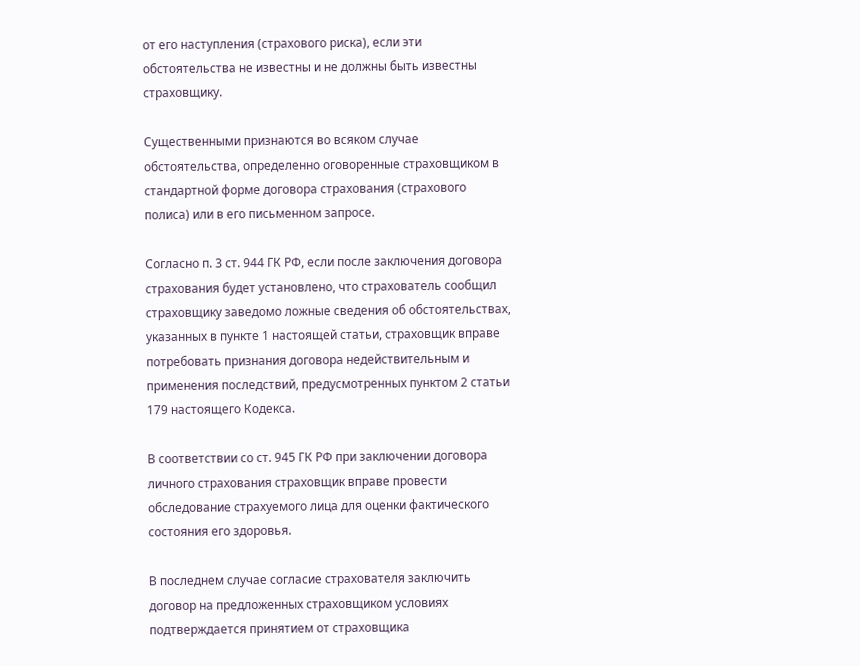от его наступления (страхового риска), если эти обстоятельства не известны и не должны быть известны страховщику.

Существенными признаются во всяком случае обстоятельства, определенно оговоренные страховщиком в стандартной форме договора страхования (страхового полиса) или в его письменном запросе.

Согласно п. 3 ст. 944 ГК РФ, если после заключения договора страхования будет установлено, что страхователь сообщил страховщику заведомо ложные сведения об обстоятельствах, указанных в пункте 1 настоящей статьи, страховщик вправе потребовать признания договора недействительным и применения последствий, предусмотренных пунктом 2 статьи 179 настоящего Кодекса.

В соответствии со ст. 945 ГК РФ при заключении договора личного страхования страховщик вправе провести обследование страхуемого лица для оценки фактического состояния его здоровья.

В последнем случае согласие страхователя заключить договор на предложенных страховщиком условиях подтверждается принятием от страховщика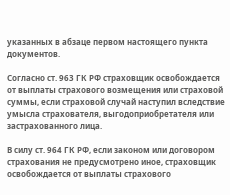указанных в абзаце первом настоящего пункта документов.

Согласно ст. 963 ГК РФ страховщик освобождается от выплаты страхового возмещения или страховой суммы, если страховой случай наступил вследствие умысла страхователя, выгодоприобретателя или застрахованного лица.

В силу ст. 964 ГК РФ, если законом или договором страхования не предусмотрено иное, страховщик освобождается от выплаты страхового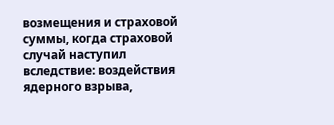возмещения и страховой суммы, когда страховой случай наступил вследствие: воздействия ядерного взрыва,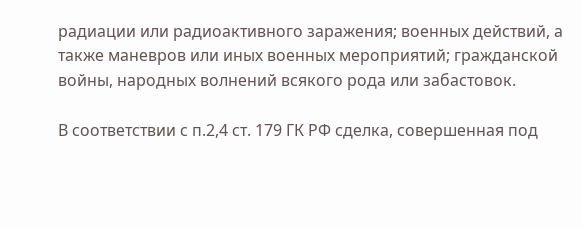радиации или радиоактивного заражения; военных действий, а также маневров или иных военных мероприятий; гражданской войны, народных волнений всякого рода или забастовок.

В соответствии с п.2,4 ст. 179 ГК РФ сделка, совершенная под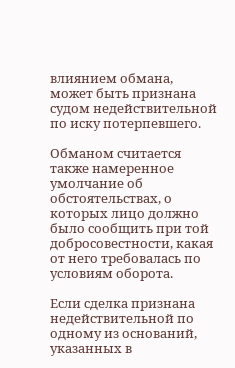влиянием обмана, может быть признана судом недействительной по иску потерпевшего.

Обманом считается также намеренное умолчание об обстоятельствах, о которых лицо должно было сообщить при той добросовестности, какая от него требовалась по условиям оборота.

Если сделка признана недействительной по одному из оснований, указанных в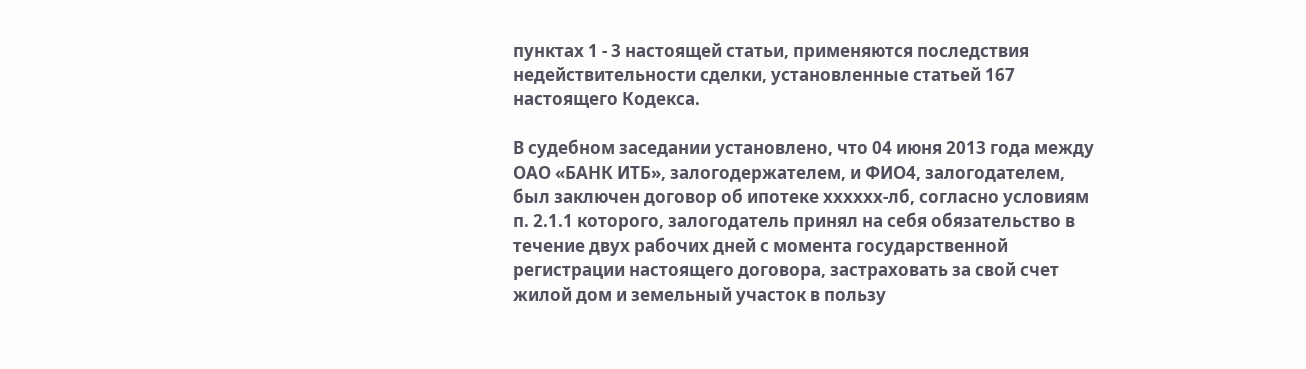пунктах 1 - 3 настоящей статьи, применяются последствия недействительности сделки, установленные статьей 167 настоящего Кодекса.

В судебном заседании установлено, что 04 июня 2013 года между ОАО «БАНК ИТБ», залогодержателем, и ФИО4, залогодателем, был заключен договор об ипотеке хххххх-лб, согласно условиям п. 2.1.1 которого, залогодатель принял на себя обязательство в течение двух рабочих дней с момента государственной регистрации настоящего договора, застраховать за свой счет жилой дом и земельный участок в пользу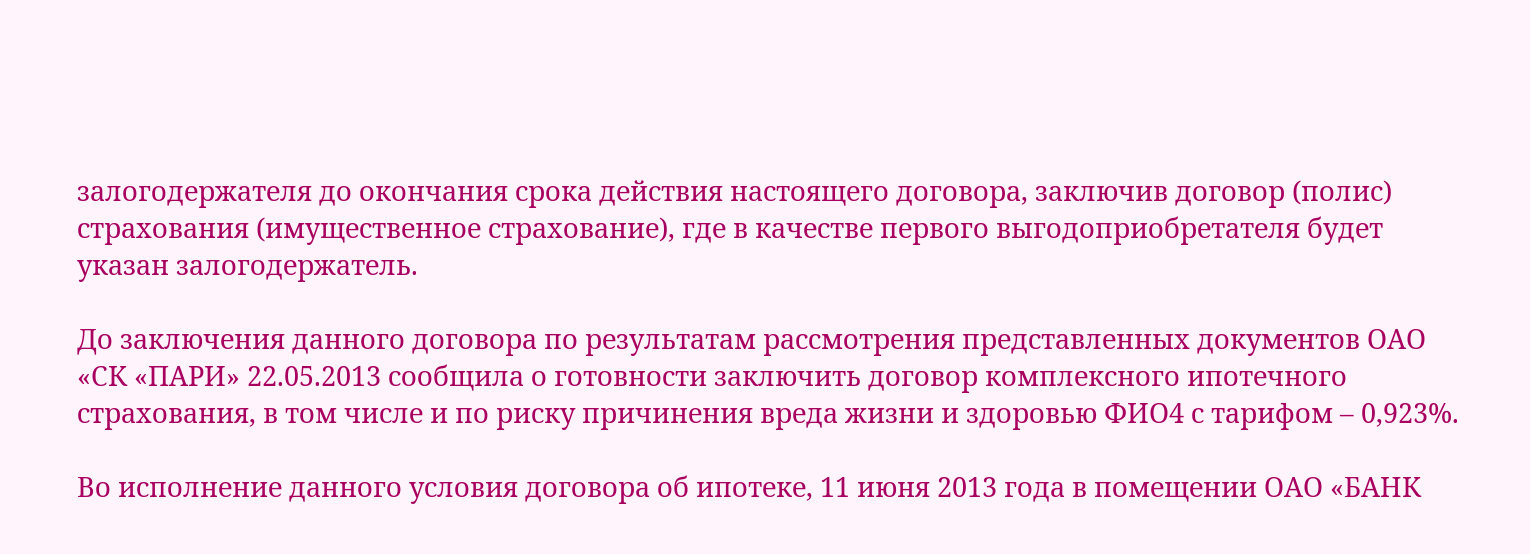залогодержателя до окончания срока действия настоящего договора, заключив договор (полис) страхования (имущественное страхование), где в качестве первого выгодоприобретателя будет указан залогодержатель.

До заключения данного договора по результатам рассмотрения представленных документов ОАО «СК «ПАРИ» 22.05.2013 сообщила о готовности заключить договор комплексного ипотечного страхования, в том числе и по риску причинения вреда жизни и здоровью ФИО4 с тарифом – 0,923%.

Во исполнение данного условия договора об ипотеке, 11 июня 2013 года в помещении ОАО «БАНК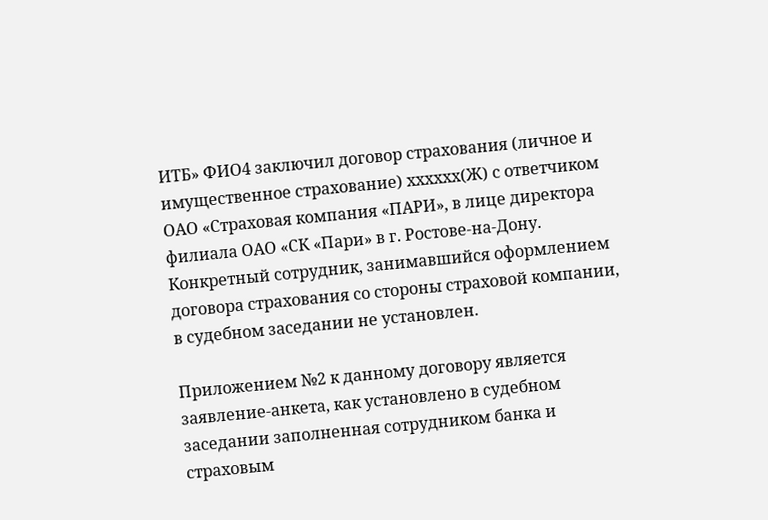ИТБ» ФИО4 заключил договор страхования (личное и имущественное страхование) хххххх(Ж) с ответчиком ОАО «Страховая компания «ПАРИ», в лице директора филиала ОАО «СК «Пари» в г. Ростове-на-Дону. Конкретный сотрудник, занимавшийся оформлением договора страхования со стороны страховой компании, в судебном заседании не установлен.

Приложением №2 к данному договору является заявление-анкета, как установлено в судебном заседании заполненная сотрудником банка и страховым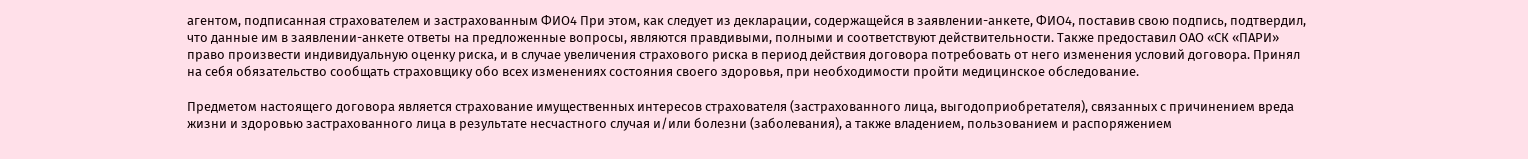агентом, подписанная страхователем и застрахованным ФИО4 При этом, как следует из декларации, содержащейся в заявлении-анкете, ФИО4, поставив свою подпись, подтвердил, что данные им в заявлении-анкете ответы на предложенные вопросы, являются правдивыми, полными и соответствуют действительности. Также предоставил ОАО «СК «ПАРИ» право произвести индивидуальную оценку риска, и в случае увеличения страхового риска в период действия договора потребовать от него изменения условий договора. Принял на себя обязательство сообщать страховщику обо всех изменениях состояния своего здоровья, при необходимости пройти медицинское обследование.

Предметом настоящего договора является страхование имущественных интересов страхователя (застрахованного лица, выгодоприобретателя), связанных с причинением вреда жизни и здоровью застрахованного лица в результате несчастного случая и/или болезни (заболевания), а также владением, пользованием и распоряжением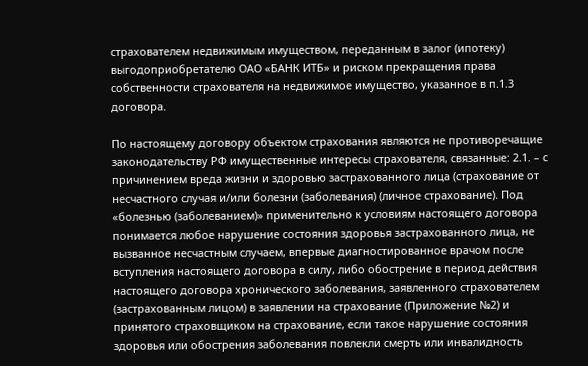страхователем недвижимым имуществом, переданным в залог (ипотеку) выгодоприобретателю ОАО «БАНК ИТБ» и риском прекращения права собственности страхователя на недвижимое имущество, указанное в п.1.3 договора.

По настоящему договору объектом страхования являются не противоречащие законодательству РФ имущественные интересы страхователя, связанные: 2.1. – с причинением вреда жизни и здоровью застрахованного лица (страхование от несчастного случая и/или болезни (заболевания) (личное страхование). Под «болезнью (заболеванием)» применительно к условиям настоящего договора понимается любое нарушение состояния здоровья застрахованного лица, не вызванное несчастным случаем, впервые диагностированное врачом после вступления настоящего договора в силу, либо обострение в период действия настоящего договора хронического заболевания, заявленного страхователем (застрахованным лицом) в заявлении на страхование (Приложение №2) и принятого страховщиком на страхование, если такое нарушение состояния здоровья или обострения заболевания повлекли смерть или инвалидность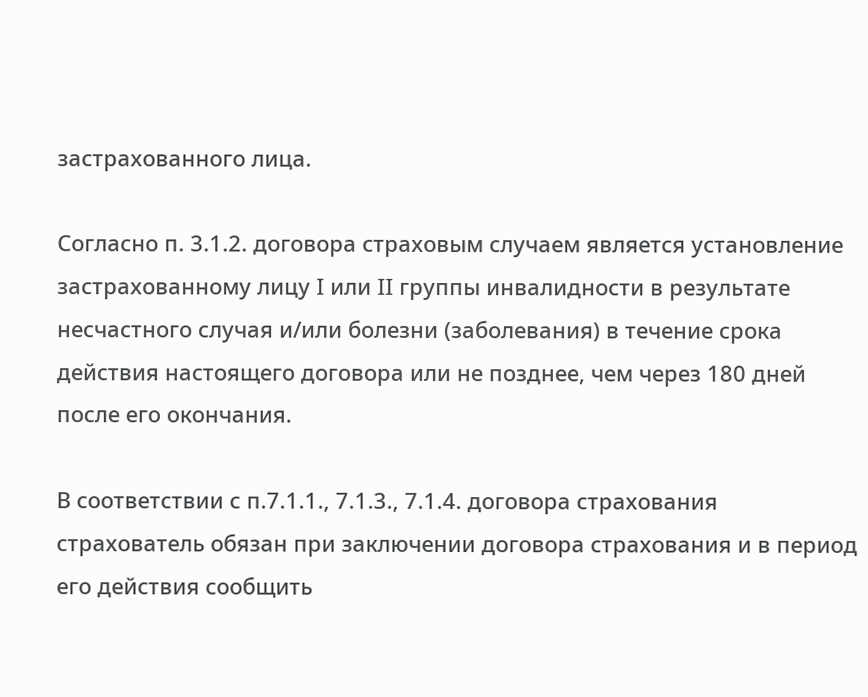застрахованного лица.

Согласно п. 3.1.2. договора страховым случаем является установление застрахованному лицу I или II группы инвалидности в результате несчастного случая и/или болезни (заболевания) в течение срока действия настоящего договора или не позднее, чем через 180 дней после его окончания.

В соответствии с п.7.1.1., 7.1.3., 7.1.4. договора страхования страхователь обязан при заключении договора страхования и в период его действия сообщить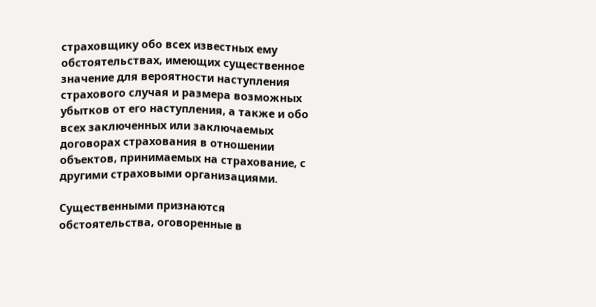страховщику обо всех известных ему обстоятельствах, имеющих существенное значение для вероятности наступления страхового случая и размера возможных убытков от его наступления, а также и обо всех заключенных или заключаемых договорах страхования в отношении объектов, принимаемых на страхование, с другими страховыми организациями.

Существенными признаются обстоятельства, оговоренные в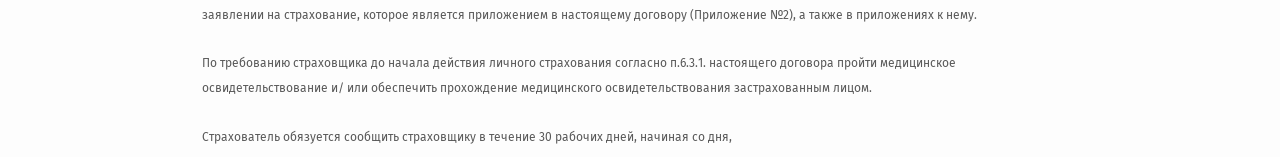заявлении на страхование, которое является приложением в настоящему договору (Приложение №2), а также в приложениях к нему.

По требованию страховщика до начала действия личного страхования согласно п.6.3.1. настоящего договора пройти медицинское освидетельствование и/ или обеспечить прохождение медицинского освидетельствования застрахованным лицом.

Страхователь обязуется сообщить страховщику в течение 30 рабочих дней, начиная со дня,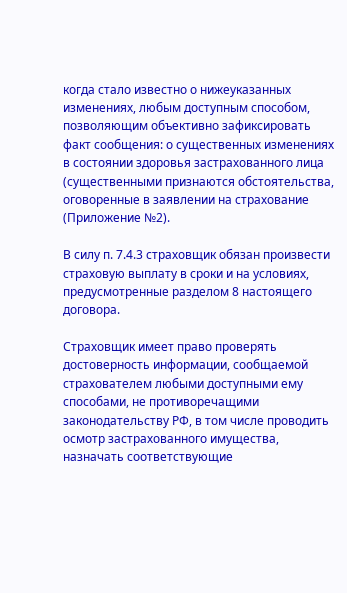когда стало известно о нижеуказанных изменениях, любым доступным способом, позволяющим объективно зафиксировать факт сообщения: о существенных изменениях в состоянии здоровья застрахованного лица (существенными признаются обстоятельства, оговоренные в заявлении на страхование (Приложение №2).

В силу п. 7.4.3 страховщик обязан произвести страховую выплату в сроки и на условиях, предусмотренные разделом 8 настоящего договора.

Страховщик имеет право проверять достоверность информации, сообщаемой страхователем любыми доступными ему способами, не противоречащими законодательству РФ, в том числе проводить осмотр застрахованного имущества, назначать соответствующие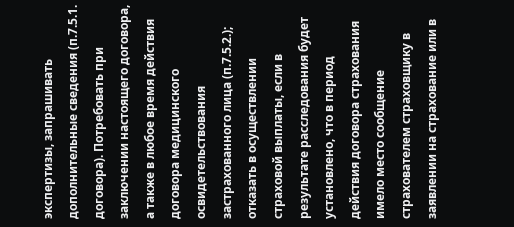экспертизы, запрашивать дополнительные сведения (п.7.5.1. договора). Потребовать при заключении настоящего договора, а также в любое время действия договора медицинского освидетельствования застрахованного лица (п.7.5.2.); отказать в осуществлении страховой выплаты, если в результате расследования будет установлено, что в период действия договора страхования имело место сообщение страхователем страховщику в заявлении на страхование или в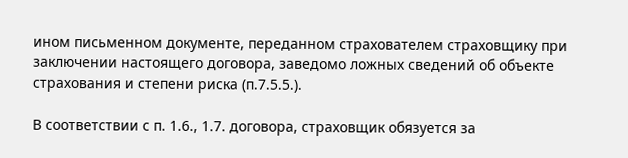ином письменном документе, переданном страхователем страховщику при заключении настоящего договора, заведомо ложных сведений об объекте страхования и степени риска (п.7.5.5.).

В соответствии с п. 1.6., 1.7. договора, страховщик обязуется за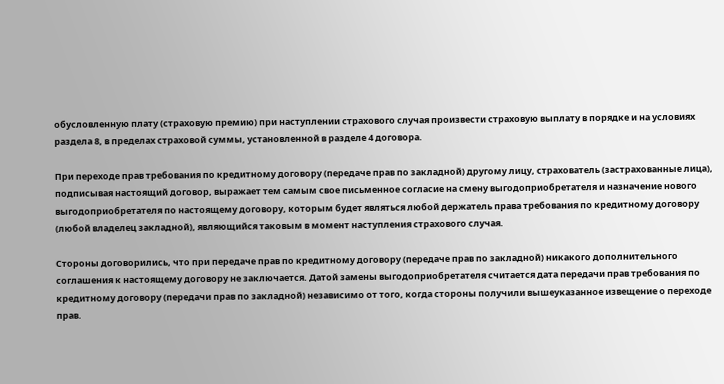обусловленную плату (страховую премию) при наступлении страхового случая произвести страховую выплату в порядке и на условиях раздела 8, в пределах страховой суммы, установленной в разделе 4 договора.

При переходе прав требования по кредитному договору (передаче прав по закладной) другому лицу, страхователь (застрахованные лица), подписывая настоящий договор, выражает тем самым свое письменное согласие на смену выгодоприобретателя и назначение нового выгодоприобретателя по настоящему договору, которым будет являться любой держатель права требования по кредитному договору (любой владелец закладной), являющийся таковым в момент наступления страхового случая.

Стороны договорились, что при передаче прав по кредитному договору (передаче прав по закладной) никакого дополнительного соглашения к настоящему договору не заключается. Датой замены выгодоприобретателя считается дата передачи прав требования по кредитному договору (передачи прав по закладной) независимо от того, когда стороны получили вышеуказанное извещение о переходе прав.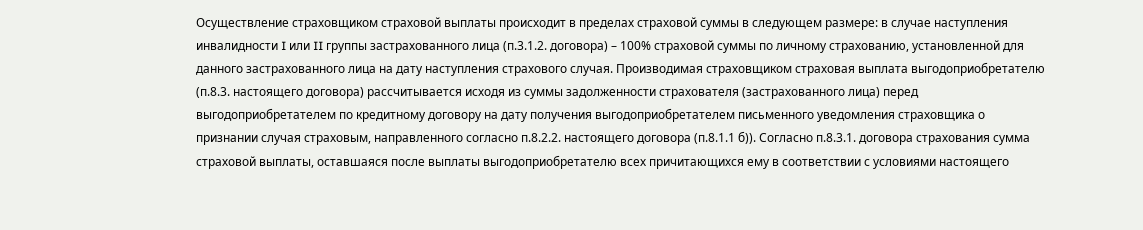Осуществление страховщиком страховой выплаты происходит в пределах страховой суммы в следующем размере: в случае наступления инвалидности I или II группы застрахованного лица (п.3.1.2. договора) – 100% страховой суммы по личному страхованию, установленной для данного застрахованного лица на дату наступления страхового случая. Производимая страховщиком страховая выплата выгодоприобретателю (п.8.3. настоящего договора) рассчитывается исходя из суммы задолженности страхователя (застрахованного лица) перед выгодоприобретателем по кредитному договору на дату получения выгодоприобретателем письменного уведомления страховщика о признании случая страховым, направленного согласно п.8.2.2. настоящего договора (п.8.1.1 б)). Согласно п.8.3.1. договора страхования сумма страховой выплаты, оставшаяся после выплаты выгодоприобретателю всех причитающихся ему в соответствии с условиями настоящего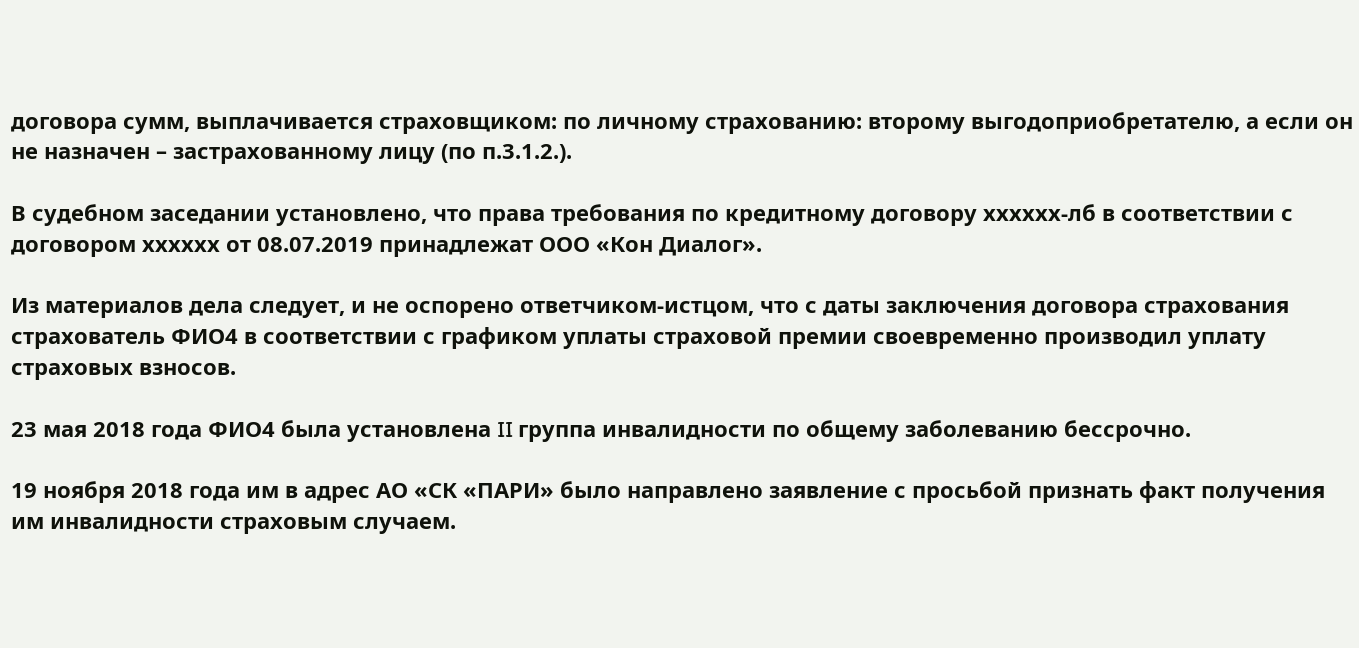договора сумм, выплачивается страховщиком: по личному страхованию: второму выгодоприобретателю, а если он не назначен – застрахованному лицу (по п.3.1.2.).

В судебном заседании установлено, что права требования по кредитному договору хххххх-лб в соответствии с договором хххххх от 08.07.2019 принадлежат ООО «Кон Диалог».

Из материалов дела следует, и не оспорено ответчиком-истцом, что с даты заключения договора страхования страхователь ФИО4 в соответствии с графиком уплаты страховой премии своевременно производил уплату страховых взносов.

23 мая 2018 года ФИО4 была установлена II группа инвалидности по общему заболеванию бессрочно.

19 ноября 2018 года им в адрес АО «СК «ПАРИ» было направлено заявление с просьбой признать факт получения им инвалидности страховым случаем.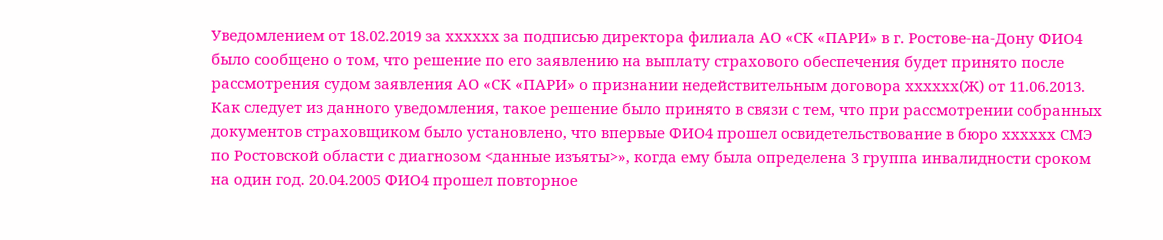Уведомлением от 18.02.2019 за хххххх за подписью директора филиала АО «СК «ПАРИ» в г. Ростове-на-Дону ФИО4 было сообщено о том, что решение по его заявлению на выплату страхового обеспечения будет принято после рассмотрения судом заявления АО «СК «ПАРИ» о признании недействительным договора хххххх(Ж) от 11.06.2013. Как следует из данного уведомления, такое решение было принято в связи с тем, что при рассмотрении собранных документов страховщиком было установлено, что впервые ФИО4 прошел освидетельствование в бюро хххххх СМЭ по Ростовской области с диагнозом <данные изъяты>», когда ему была определена 3 группа инвалидности сроком на один год. 20.04.2005 ФИО4 прошел повторное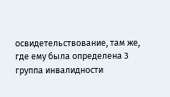освидетельствование, там же, где ему была определена 3 группа инвалидности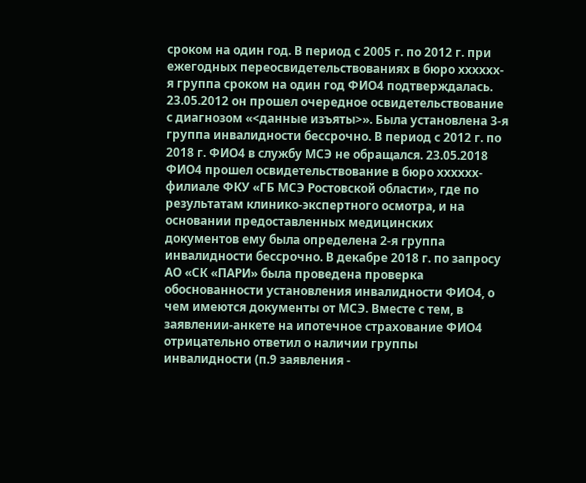сроком на один год. В период с 2005 г. по 2012 г. при ежегодных переосвидетельствованиях в бюро хххххх-я группа сроком на один год ФИО4 подтверждалась. 23.05.2012 он прошел очередное освидетельствование с диагнозом «<данные изъяты>». Была установлена 3-я группа инвалидности бессрочно. В период с 2012 г. по 2018 г. ФИО4 в службу МСЭ не обращался. 23.05.2018 ФИО4 прошел освидетельствование в бюро хххххх-филиале ФКУ «ГБ МСЭ Ростовской области», где по результатам клинико-экспертного осмотра, и на основании предоставленных медицинских документов ему была определена 2-я группа инвалидности бессрочно. В декабре 2018 г. по запросу АО «СК «ПАРИ» была проведена проверка обоснованности установления инвалидности ФИО4, о чем имеются документы от МСЭ. Вместе с тем, в заявлении-анкете на ипотечное страхование ФИО4 отрицательно ответил о наличии группы инвалидности (п.9 заявления -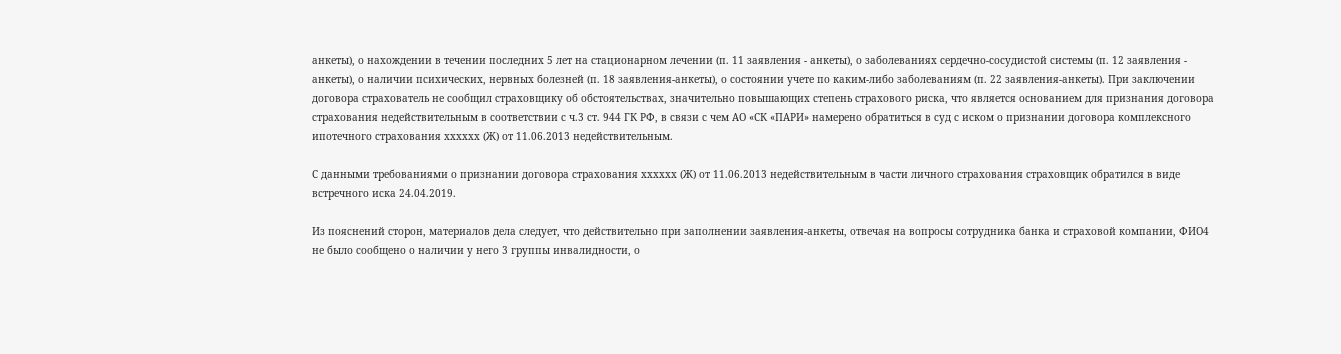анкеты), о нахождении в течении последних 5 лет на стационарном лечении (п. 11 заявления - анкеты), о заболеваниях сердечно-сосудистой системы (п. 12 заявления - анкеты), о наличии психических, нервных болезней (п. 18 заявления-анкеты), о состоянии учете по каким-либо заболеваниям (п. 22 заявления-анкеты). При заключении договора страхователь не сообщил страховщику об обстоятельствах, значительно повышающих степень страхового риска, что является основанием для признания договора страхования недействительным в соответствии с ч.3 ст. 944 ГК РФ, в связи с чем АО «СК «ПАРИ» намерено обратиться в суд с иском о признании договора комплексного ипотечного страхования хххххх (Ж) от 11.06.2013 недействительным.

С данными требованиями о признании договора страхования хххххх (Ж) от 11.06.2013 недействительным в части личного страхования страховщик обратился в виде встречного иска 24.04.2019.

Из пояснений сторон, материалов дела следует, что действительно при заполнении заявления-анкеты, отвечая на вопросы сотрудника банка и страховой компании, ФИО4 не было сообщено о наличии у него 3 группы инвалидности, о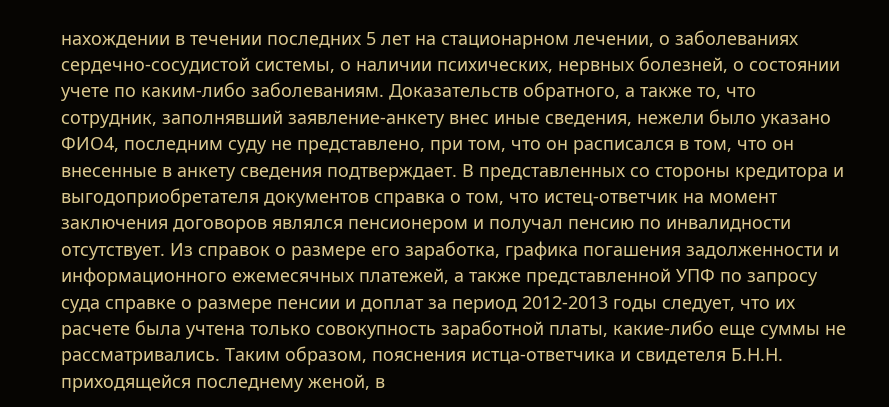нахождении в течении последних 5 лет на стационарном лечении, о заболеваниях сердечно-сосудистой системы, о наличии психических, нервных болезней, о состоянии учете по каким-либо заболеваниям. Доказательств обратного, а также то, что сотрудник, заполнявший заявление-анкету внес иные сведения, нежели было указано ФИО4, последним суду не представлено, при том, что он расписался в том, что он внесенные в анкету сведения подтверждает. В представленных со стороны кредитора и выгодоприобретателя документов справка о том, что истец-ответчик на момент заключения договоров являлся пенсионером и получал пенсию по инвалидности отсутствует. Из справок о размере его заработка, графика погашения задолженности и информационного ежемесячных платежей, а также представленной УПФ по запросу суда справке о размере пенсии и доплат за период 2012-2013 годы следует, что их расчете была учтена только совокупность заработной платы, какие-либо еще суммы не рассматривались. Таким образом, пояснения истца-ответчика и свидетеля Б.Н.Н. приходящейся последнему женой, в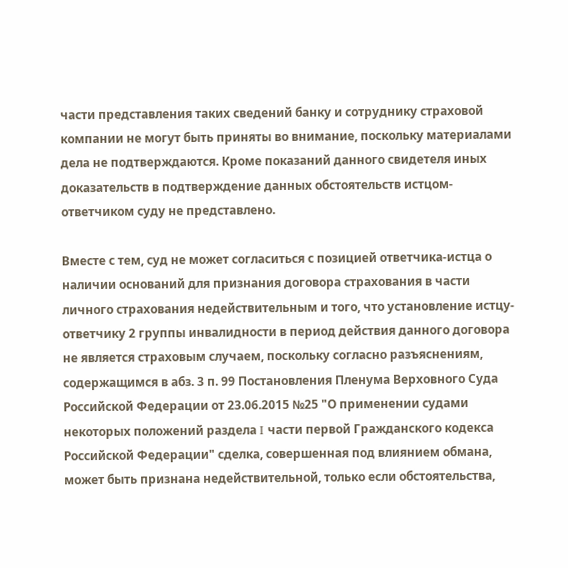части представления таких сведений банку и сотруднику страховой компании не могут быть приняты во внимание, поскольку материалами дела не подтверждаются. Кроме показаний данного свидетеля иных доказательств в подтверждение данных обстоятельств истцом-ответчиком суду не представлено.

Вместе с тем, суд не может согласиться с позицией ответчика-истца о наличии оснований для признания договора страхования в части личного страхования недействительным и того, что установление истцу-ответчику 2 группы инвалидности в период действия данного договора не является страховым случаем, поскольку согласно разъяснениям, содержащимся в абз. 3 п. 99 Постановления Пленума Верховного Суда Российской Федерации от 23.06.2015 №25 "О применении судами некоторых положений раздела I части первой Гражданского кодекса Российской Федерации" сделка, совершенная под влиянием обмана, может быть признана недействительной, только если обстоятельства,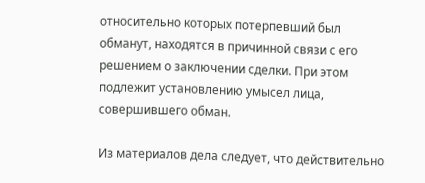относительно которых потерпевший был обманут, находятся в причинной связи с его решением о заключении сделки. При этом подлежит установлению умысел лица, совершившего обман.

Из материалов дела следует, что действительно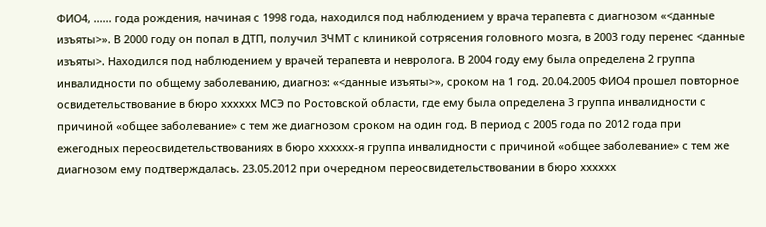ФИО4, ...... года рождения, начиная с 1998 года, находился под наблюдением у врача терапевта с диагнозом «<данные изъяты>». В 2000 году он попал в ДТП, получил ЗЧМТ с клиникой сотрясения головного мозга, в 2003 году перенес <данные изъяты>. Находился под наблюдением у врачей терапевта и невролога. В 2004 году ему была определена 2 группа инвалидности по общему заболеванию, диагноз: «<данные изъяты>», сроком на 1 год. 20.04.2005 ФИО4 прошел повторное освидетельствование в бюро хххххх МСЭ по Ростовской области, где ему была определена 3 группа инвалидности с причиной «общее заболевание» с тем же диагнозом сроком на один год. В период с 2005 года по 2012 года при ежегодных переосвидетельствованиях в бюро хххххх-я группа инвалидности с причиной «общее заболевание» с тем же диагнозом ему подтверждалась. 23.05.2012 при очередном переосвидетельствовании в бюро хххххх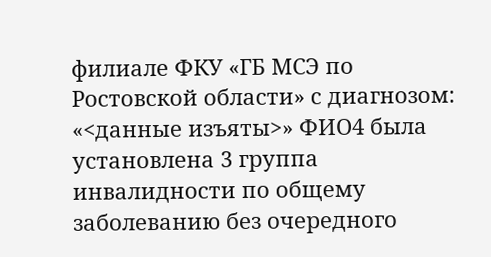филиале ФКУ «ГБ МСЭ по Ростовской области» с диагнозом: «<данные изъяты>» ФИО4 была установлена 3 группа инвалидности по общему заболеванию без очередного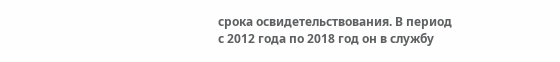срока освидетельствования. В период с 2012 года по 2018 год он в службу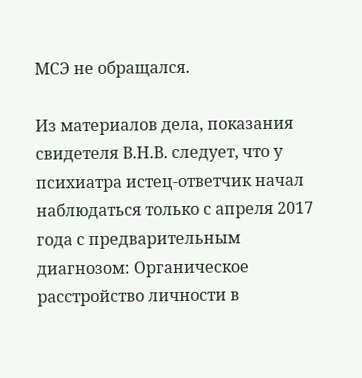МСЭ не обращался.

Из материалов дела, показания свидетеля В.Н.В. следует, что у психиатра истец-ответчик начал наблюдаться только с апреля 2017 года с предварительным диагнозом: Органическое расстройство личности в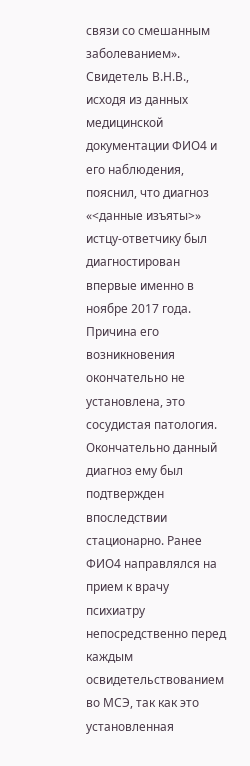связи со смешанным заболеванием». Свидетель В.Н.В., исходя из данных медицинской документации ФИО4 и его наблюдения, пояснил, что диагноз «<данные изъяты>» истцу-ответчику был диагностирован впервые именно в ноябре 2017 года. Причина его возникновения окончательно не установлена, это сосудистая патология. Окончательно данный диагноз ему был подтвержден впоследствии стационарно. Ранее ФИО4 направлялся на прием к врачу психиатру непосредственно перед каждым освидетельствованием во МСЭ, так как это установленная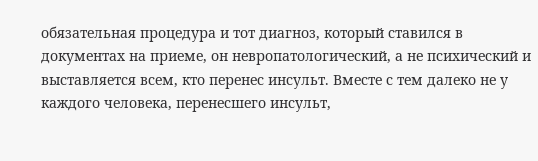обязательная процедура и тот диагноз, который ставился в документах на приеме, он невропатологический, а не психический и выставляется всем, кто перенес инсульт. Вместе с тем далеко не у каждого человека, перенесшего инсульт,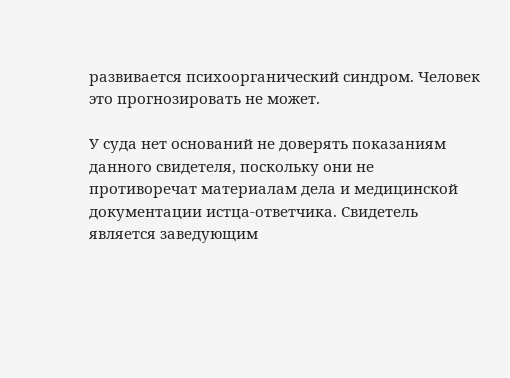развивается психоорганический синдром. Человек это прогнозировать не может.

У суда нет оснований не доверять показаниям данного свидетеля, поскольку они не противоречат материалам дела и медицинской документации истца-ответчика. Свидетель является заведующим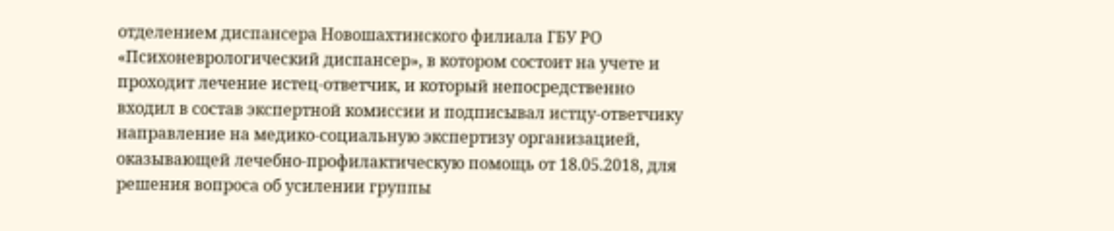отделением диспансера Новошахтинского филиала ГБУ РО «Психоневрологический диспансер», в котором состоит на учете и проходит лечение истец-ответчик, и который непосредственно входил в состав экспертной комиссии и подписывал истцу-ответчику направление на медико-социальную экспертизу организацией, оказывающей лечебно-профилактическую помощь от 18.05.2018, для решения вопроса об усилении группы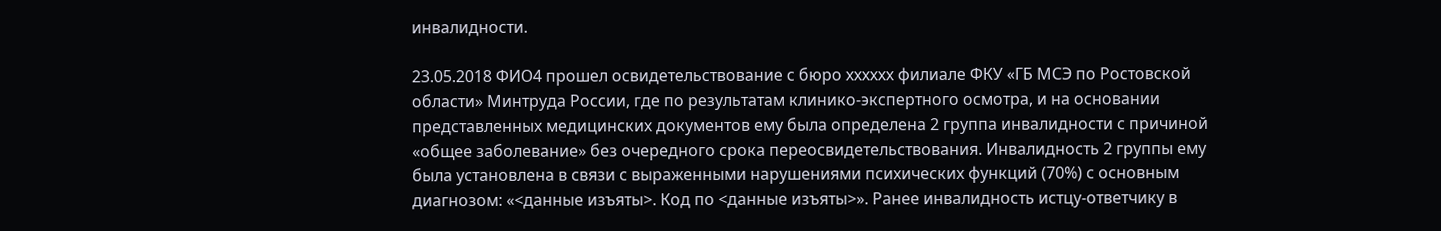инвалидности.

23.05.2018 ФИО4 прошел освидетельствование с бюро хххххх филиале ФКУ «ГБ МСЭ по Ростовской области» Минтруда России, где по результатам клинико-экспертного осмотра, и на основании представленных медицинских документов ему была определена 2 группа инвалидности с причиной «общее заболевание» без очередного срока переосвидетельствования. Инвалидность 2 группы ему была установлена в связи с выраженными нарушениями психических функций (70%) с основным диагнозом: «<данные изъяты>. Код по <данные изъяты>». Ранее инвалидность истцу-ответчику в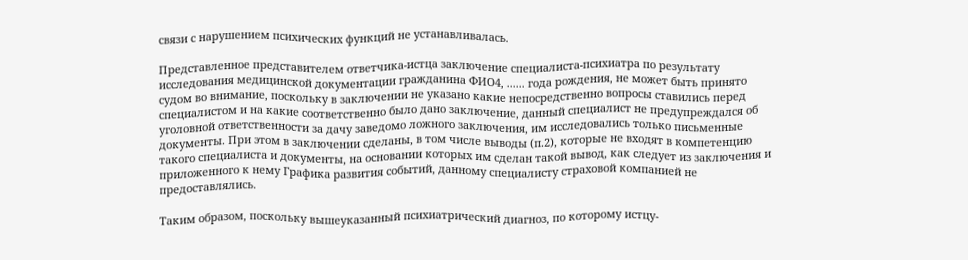связи с нарушением психических функций не устанавливалась.

Представленное представителем ответчика-истца заключение специалиста-психиатра по результату исследования медицинской документации гражданина ФИО4, ...... года рождения, не может быть принято судом во внимание, поскольку в заключении не указано какие непосредственно вопросы ставились перед специалистом и на какие соответственно было дано заключение, данный специалист не предупреждался об уголовной ответственности за дачу заведомо ложного заключения, им исследовались только письменные документы. При этом в заключении сделаны, в том числе выводы (п.2), которые не входят в компетенцию такого специалиста и документы, на основании которых им сделан такой вывод, как следует из заключения и приложенного к нему Графика развития событий, данному специалисту страховой компанией не предоставлялись.

Таким образом, поскольку вышеуказанный психиатрический диагноз, по которому истцу-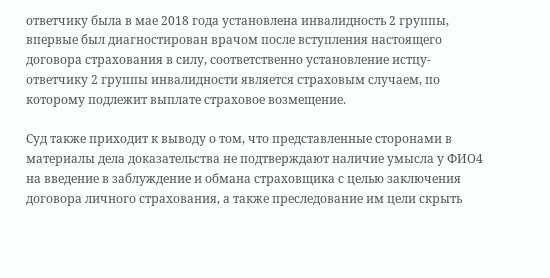ответчику была в мае 2018 года установлена инвалидность 2 группы, впервые был диагностирован врачом после вступления настоящего договора страхования в силу, соответственно установление истцу-ответчику 2 группы инвалидности является страховым случаем, по которому подлежит выплате страховое возмещение.

Суд также приходит к выводу о том, что представленные сторонами в материалы дела доказательства не подтверждают наличие умысла у ФИО4 на введение в заблуждение и обмана страховщика с целью заключения договора личного страхования, а также преследование им цели скрыть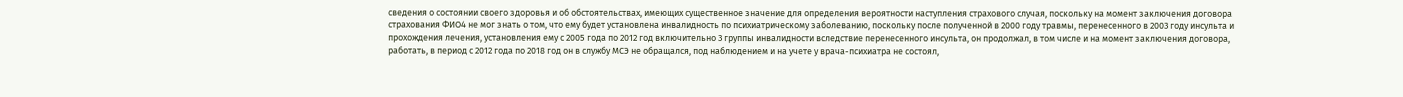сведения о состоянии своего здоровья и об обстоятельствах, имеющих существенное значение для определения вероятности наступления страхового случая, поскольку на момент заключения договора страхования ФИО4 не мог знать о том, что ему будет установлена инвалидность по психиатрическому заболеванию, поскольку после полученной в 2000 году травмы, перенесенного в 2003 году инсульта и прохождения лечения, установления ему с 2005 года по 2012 год включительно 3 группы инвалидности вследствие перенесенного инсульта, он продолжал, в том числе и на момент заключения договора, работать, в период с 2012 года по 2018 год он в службу МСЭ не обращался, под наблюдением и на учете у врача-психиатра не состоял,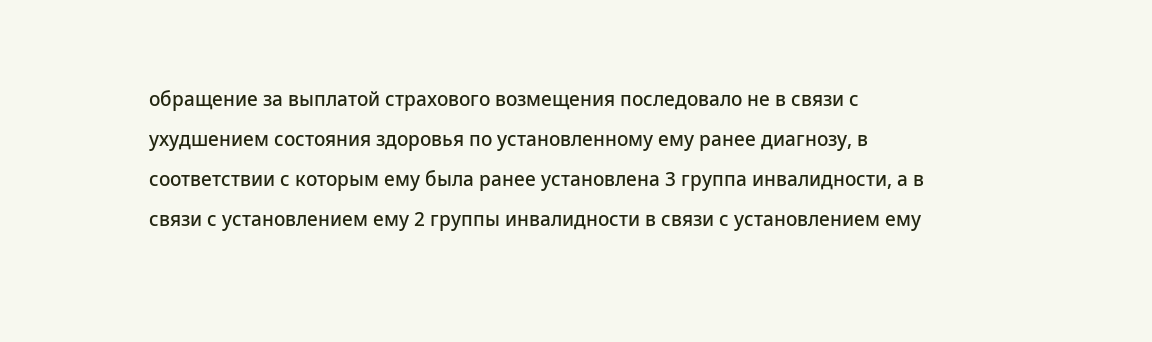обращение за выплатой страхового возмещения последовало не в связи с ухудшением состояния здоровья по установленному ему ранее диагнозу, в соответствии с которым ему была ранее установлена 3 группа инвалидности, а в связи с установлением ему 2 группы инвалидности в связи с установлением ему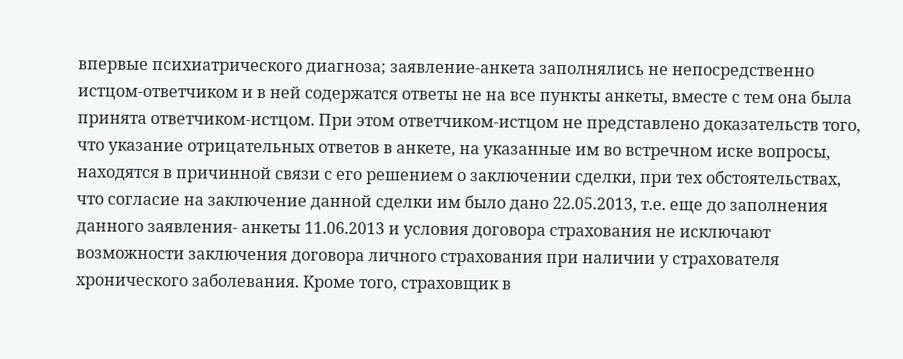впервые психиатрического диагноза; заявление-анкета заполнялись не непосредственно истцом-ответчиком и в ней содержатся ответы не на все пункты анкеты, вместе с тем она была принята ответчиком-истцом. При этом ответчиком-истцом не представлено доказательств того, что указание отрицательных ответов в анкете, на указанные им во встречном иске вопросы, находятся в причинной связи с его решением о заключении сделки, при тех обстоятельствах, что согласие на заключение данной сделки им было дано 22.05.2013, т.е. еще до заполнения данного заявления- анкеты 11.06.2013 и условия договора страхования не исключают возможности заключения договора личного страхования при наличии у страхователя хронического заболевания. Кроме того, страховщик в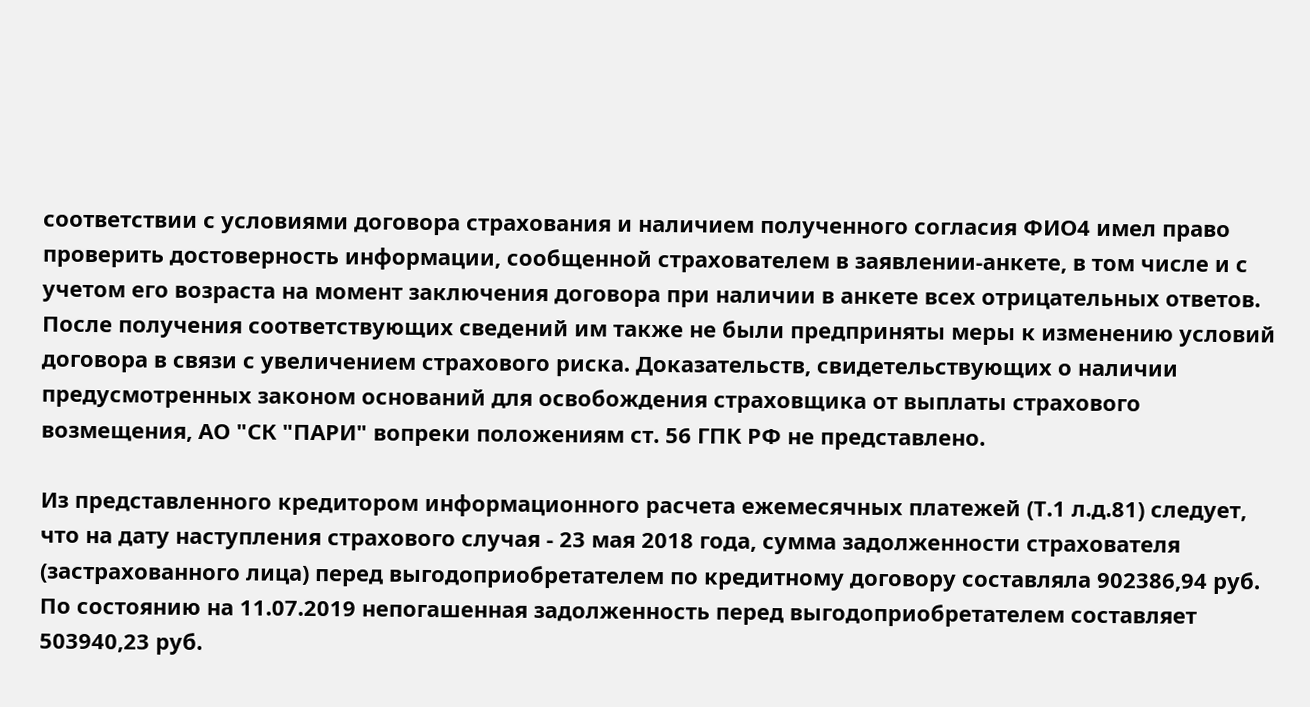соответствии с условиями договора страхования и наличием полученного согласия ФИО4 имел право проверить достоверность информации, сообщенной страхователем в заявлении-анкете, в том числе и с учетом его возраста на момент заключения договора при наличии в анкете всех отрицательных ответов. После получения соответствующих сведений им также не были предприняты меры к изменению условий договора в связи с увеличением страхового риска. Доказательств, свидетельствующих о наличии предусмотренных законом оснований для освобождения страховщика от выплаты страхового возмещения, АО "СК "ПАРИ" вопреки положениям ст. 56 ГПК РФ не представлено.

Из представленного кредитором информационного расчета ежемесячных платежей (Т.1 л.д.81) следует, что на дату наступления страхового случая - 23 мая 2018 года, сумма задолженности страхователя (застрахованного лица) перед выгодоприобретателем по кредитному договору составляла 902386,94 руб. По состоянию на 11.07.2019 непогашенная задолженность перед выгодоприобретателем составляет 503940,23 руб.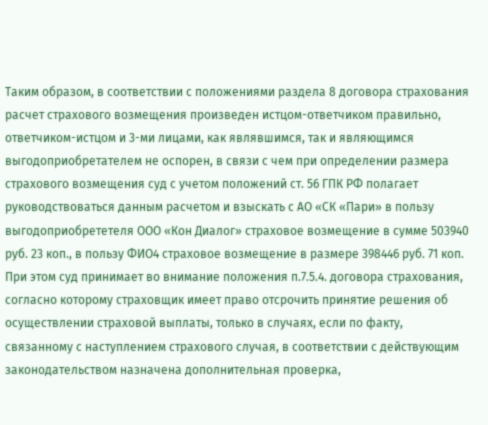Таким образом, в соответствии с положениями раздела 8 договора страхования расчет страхового возмещения произведен истцом-ответчиком правильно, ответчиком-истцом и 3-ми лицами, как являвшимся, так и являющимся выгодоприобретателем не оспорен, в связи с чем при определении размера страхового возмещения суд с учетом положений ст. 56 ГПК РФ полагает руководствоваться данным расчетом и взыскать с АО «СК «Пари» в пользу выгодоприобрететеля ООО «Кон Диалог» страховое возмещение в сумме 503940 руб. 23 коп., в пользу ФИО4 страховое возмещение в размере 398446 руб. 71 коп. При этом суд принимает во внимание положения п.7.5.4. договора страхования, согласно которому страховщик имеет право отсрочить принятие решения об осуществлении страховой выплаты, только в случаях, если по факту, связанному с наступлением страхового случая, в соответствии с действующим законодательством назначена дополнительная проверка,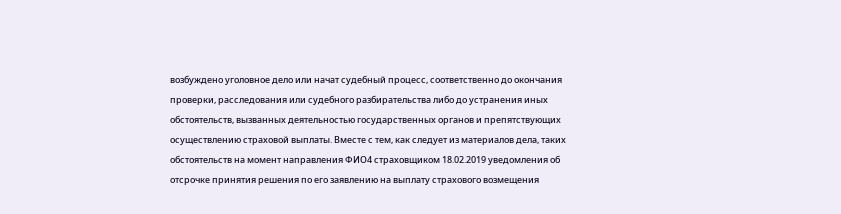возбуждено уголовное дело или начат судебный процесс, соответственно до окончания проверки, расследования или судебного разбирательства либо до устранения иных обстоятельств, вызванных деятельностью государственных органов и препятствующих осуществлению страховой выплаты. Вместе с тем, как следует из материалов дела, таких обстоятельств на момент направления ФИО4 страховщиком 18.02.2019 уведомления об отсрочке принятия решения по его заявлению на выплату страхового возмещения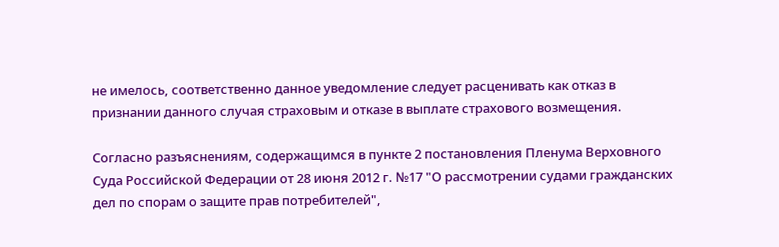не имелось, соответственно данное уведомление следует расценивать как отказ в признании данного случая страховым и отказе в выплате страхового возмещения.

Согласно разъяснениям, содержащимся в пункте 2 постановления Пленума Верховного Суда Российской Федерации от 28 июня 2012 г. №17 "О рассмотрении судами гражданских дел по спорам о защите прав потребителей",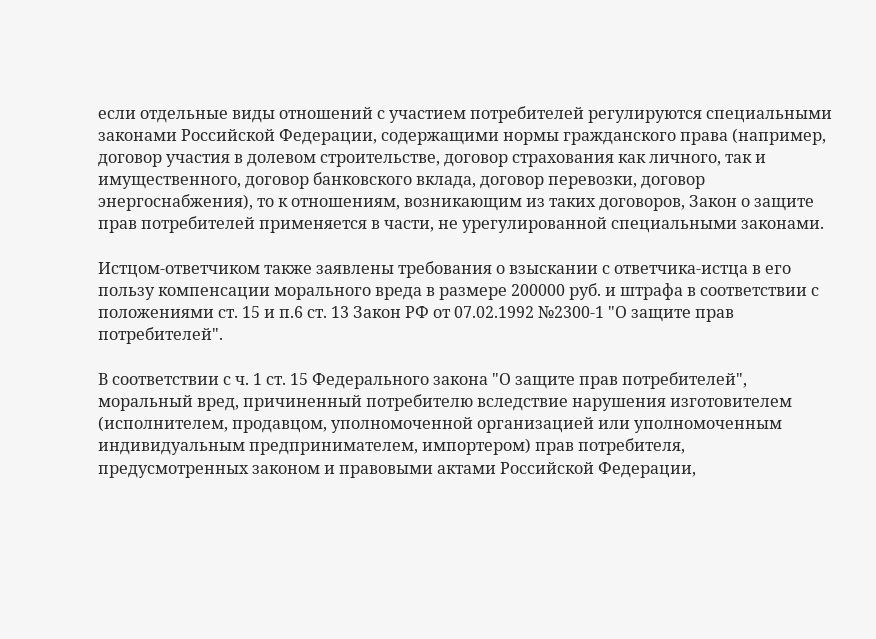если отдельные виды отношений с участием потребителей регулируются специальными законами Российской Федерации, содержащими нормы гражданского права (например, договор участия в долевом строительстве, договор страхования как личного, так и имущественного, договор банковского вклада, договор перевозки, договор энергоснабжения), то к отношениям, возникающим из таких договоров, Закон о защите прав потребителей применяется в части, не урегулированной специальными законами.

Истцом-ответчиком также заявлены требования о взыскании с ответчика-истца в его пользу компенсации морального вреда в размере 200000 руб. и штрафа в соответствии с положениями ст. 15 и п.6 ст. 13 Закон РФ от 07.02.1992 №2300-1 "О защите прав потребителей".

В соответствии с ч. 1 ст. 15 Федерального закона "О защите прав потребителей", моральный вред, причиненный потребителю вследствие нарушения изготовителем (исполнителем, продавцом, уполномоченной организацией или уполномоченным индивидуальным предпринимателем, импортером) прав потребителя, предусмотренных законом и правовыми актами Российской Федерации,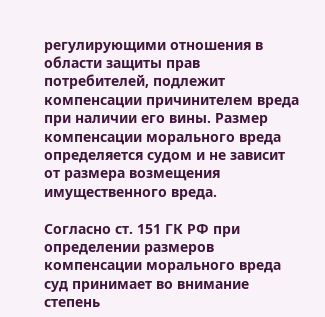регулирующими отношения в области защиты прав потребителей, подлежит компенсации причинителем вреда при наличии его вины. Размер компенсации морального вреда определяется судом и не зависит от размера возмещения имущественного вреда.

Согласно ст. 151 ГК РФ при определении размеров компенсации морального вреда суд принимает во внимание степень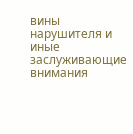вины нарушителя и иные заслуживающие внимания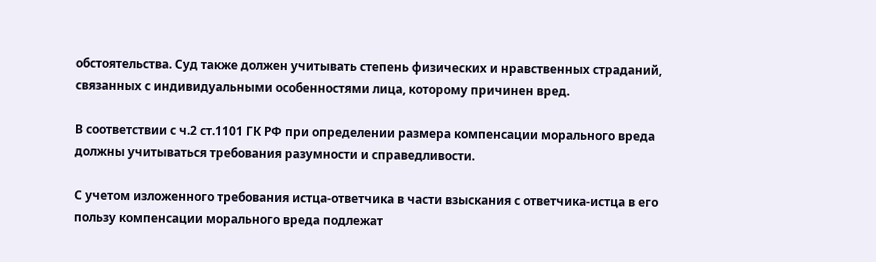обстоятельства. Суд также должен учитывать степень физических и нравственных страданий, связанных с индивидуальными особенностями лица, которому причинен вред.

В соответствии с ч.2 ст.1101 ГК РФ при определении размера компенсации морального вреда должны учитываться требования разумности и справедливости.

С учетом изложенного требования истца-ответчика в части взыскания с ответчика-истца в его пользу компенсации морального вреда подлежат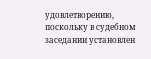удовлетворению, поскольку в судебном заседании установлен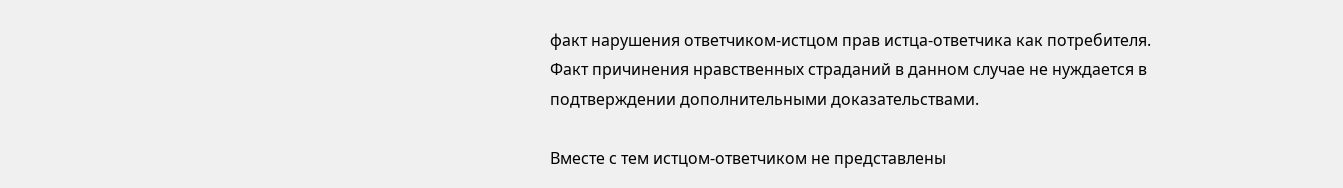факт нарушения ответчиком-истцом прав истца-ответчика как потребителя. Факт причинения нравственных страданий в данном случае не нуждается в подтверждении дополнительными доказательствами.

Вместе с тем истцом-ответчиком не представлены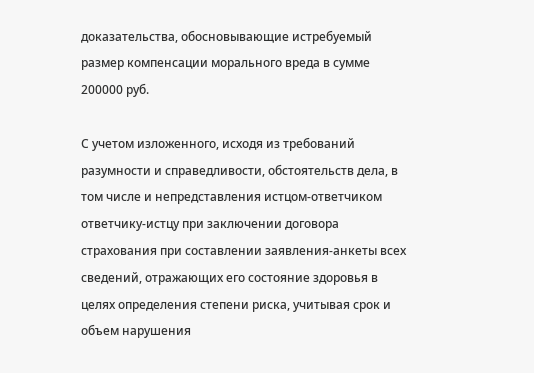доказательства, обосновывающие истребуемый размер компенсации морального вреда в сумме 200000 руб.

С учетом изложенного, исходя из требований разумности и справедливости, обстоятельств дела, в том числе и непредставления истцом-ответчиком ответчику-истцу при заключении договора страхования при составлении заявления-анкеты всех сведений, отражающих его состояние здоровья в целях определения степени риска, учитывая срок и объем нарушения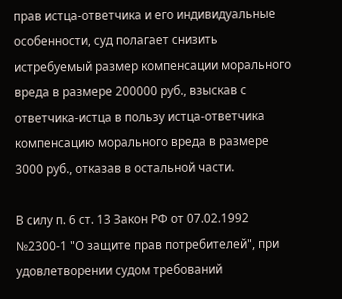прав истца-ответчика и его индивидуальные особенности, суд полагает снизить истребуемый размер компенсации морального вреда в размере 200000 руб., взыскав с ответчика-истца в пользу истца-ответчика компенсацию морального вреда в размере 3000 руб., отказав в остальной части.

В силу п. 6 ст. 13 Закон РФ от 07.02.1992 №2300-1 "О защите прав потребителей", при удовлетворении судом требований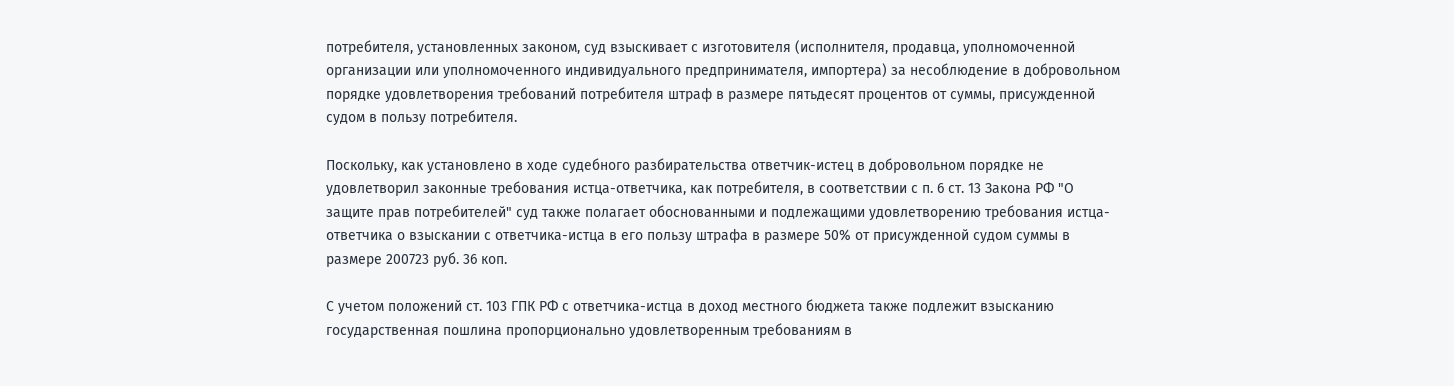потребителя, установленных законом, суд взыскивает с изготовителя (исполнителя, продавца, уполномоченной организации или уполномоченного индивидуального предпринимателя, импортера) за несоблюдение в добровольном порядке удовлетворения требований потребителя штраф в размере пятьдесят процентов от суммы, присужденной судом в пользу потребителя.

Поскольку, как установлено в ходе судебного разбирательства ответчик-истец в добровольном порядке не удовлетворил законные требования истца-ответчика, как потребителя, в соответствии с п. 6 ст. 13 Закона РФ "О защите прав потребителей" суд также полагает обоснованными и подлежащими удовлетворению требования истца-ответчика о взыскании с ответчика-истца в его пользу штрафа в размере 50% от присужденной судом суммы в размере 200723 руб. 36 коп.

С учетом положений ст. 103 ГПК РФ с ответчика-истца в доход местного бюджета также подлежит взысканию государственная пошлина пропорционально удовлетворенным требованиям в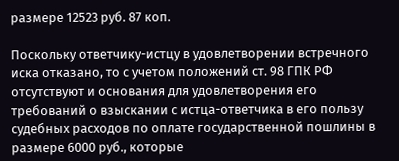размере 12523 руб. 87 коп.

Поскольку ответчику-истцу в удовлетворении встречного иска отказано, то с учетом положений ст. 98 ГПК РФ отсутствуют и основания для удовлетворения его требований о взыскании с истца-ответчика в его пользу судебных расходов по оплате государственной пошлины в размере 6000 руб., которые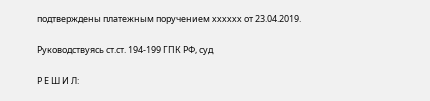подтверждены платежным поручением хххххх от 23.04.2019.

Руководствуясь ст.ст. 194-199 ГПК РФ, суд

Р Е Ш И Л: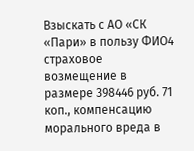Взыскать с АО «СК «Пари» в пользу ФИО4 страховое возмещение в размере 398446 руб. 71 коп., компенсацию морального вреда в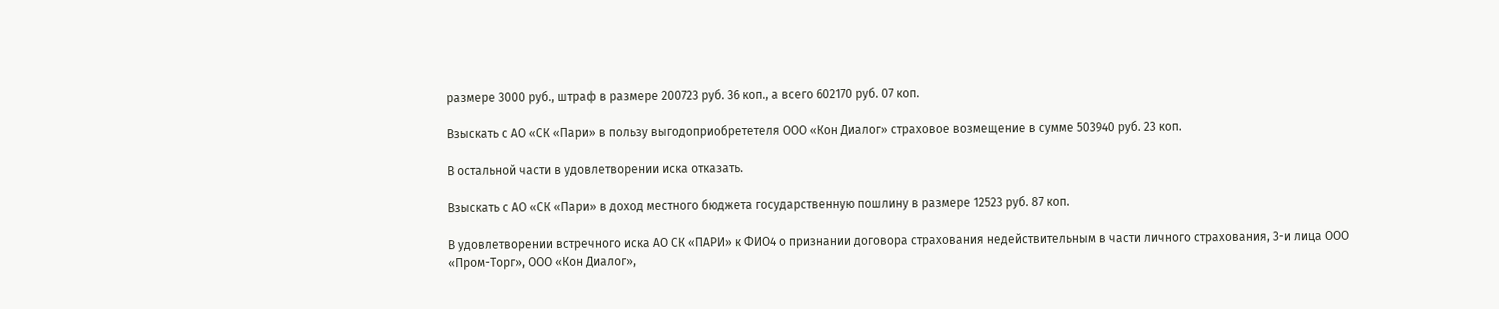размере 3000 руб., штраф в размере 200723 руб. 36 коп., а всего 602170 руб. 07 коп.

Взыскать с АО «СК «Пари» в пользу выгодоприобрететеля ООО «Кон Диалог» страховое возмещение в сумме 503940 руб. 23 коп.

В остальной части в удовлетворении иска отказать.

Взыскать с АО «СК «Пари» в доход местного бюджета государственную пошлину в размере 12523 руб. 87 коп.

В удовлетворении встречного иска АО СК «ПАРИ» к ФИО4 о признании договора страхования недействительным в части личного страхования, 3-и лица ООО «Пром-Торг», ООО «Кон Диалог»,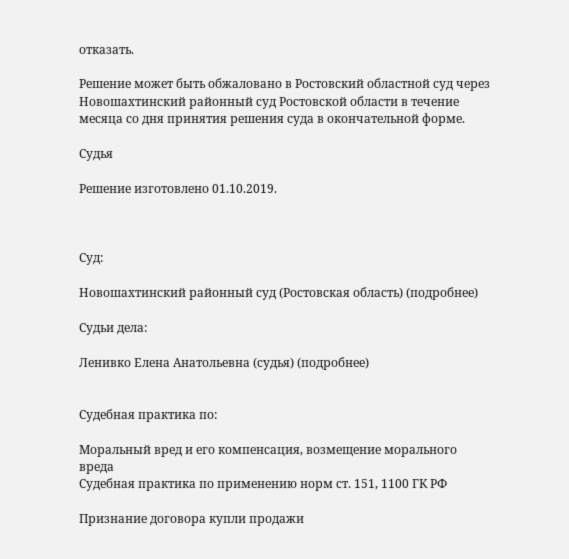отказать.

Решение может быть обжаловано в Ростовский областной суд через Новошахтинский районный суд Ростовской области в течение месяца со дня принятия решения суда в окончательной форме.

Судья

Решение изготовлено 01.10.2019.



Суд:

Новошахтинский районный суд (Ростовская область) (подробнее)

Судьи дела:

Ленивко Елена Анатольевна (судья) (подробнее)


Судебная практика по:

Моральный вред и его компенсация, возмещение морального вреда
Судебная практика по применению норм ст. 151, 1100 ГК РФ

Признание договора купли продажи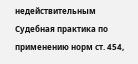недействительным
Судебная практика по применению норм ст. 454,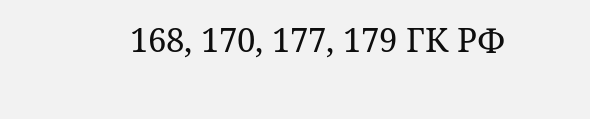168, 170, 177, 179 ГК РФ